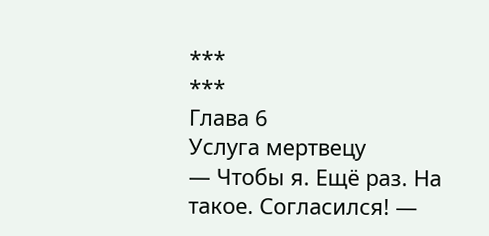***
***
Глава 6
Услуга мертвецу
— Чтобы я. Ещё раз. На такое. Согласился! —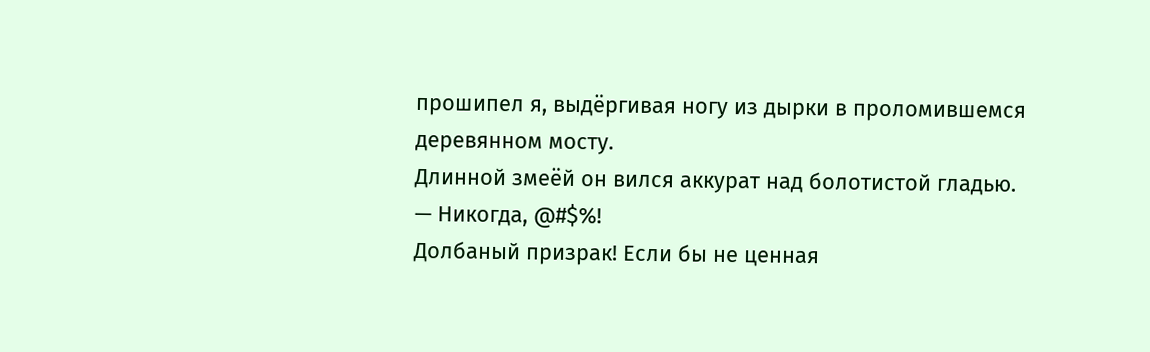прошипел я, выдёргивая ногу из дырки в проломившемся деревянном мосту.
Длинной змеёй он вился аккурат над болотистой гладью.
— Никогда, @#$%!
Долбаный призрак! Если бы не ценная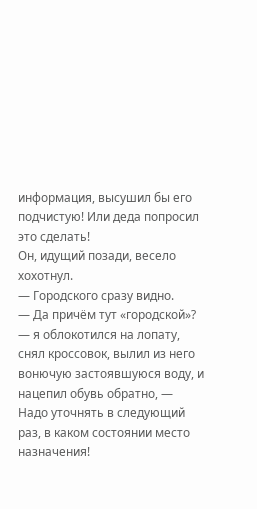информация, высушил бы его подчистую! Или деда попросил это сделать!
Он, идущий позади, весело хохотнул.
— Городского сразу видно.
— Да причём тут «городской»? — я облокотился на лопату, снял кроссовок, вылил из него вонючую застоявшуюся воду, и нацепил обувь обратно, — Надо уточнять в следующий раз, в каком состоянии место назначения!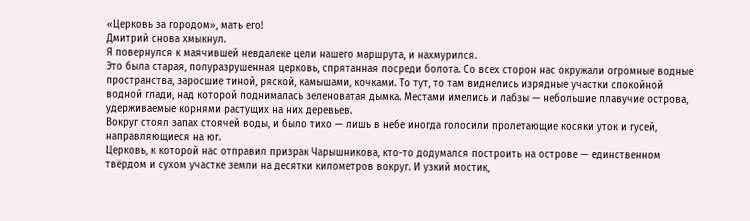«Церковь за городом», мать его!
Дмитрий снова хмыкнул.
Я повернулся к маячившей невдалеке цели нашего маршрута, и нахмурился.
Это была старая, полуразрушенная церковь, спрятанная посреди болота. Со всех сторон нас окружали огромные водные пространства, заросшие тиной, ряской, камышами, кочками. То тут, то там виднелись изрядные участки спокойной водной глади, над которой поднималась зеленоватая дымка. Местами имелись и лабзы — небольшие плавучие острова, удерживаемые корнями растущих на них деревьев.
Вокруг стоял запах стоячей воды, и было тихо — лишь в небе иногда голосили пролетающие косяки уток и гусей, направляющиеся на юг.
Церковь, к которой нас отправил призрак Чарышникова, кто-то додумался построить на острове — единственном твёрдом и сухом участке земли на десятки километров вокруг. И узкий мостик,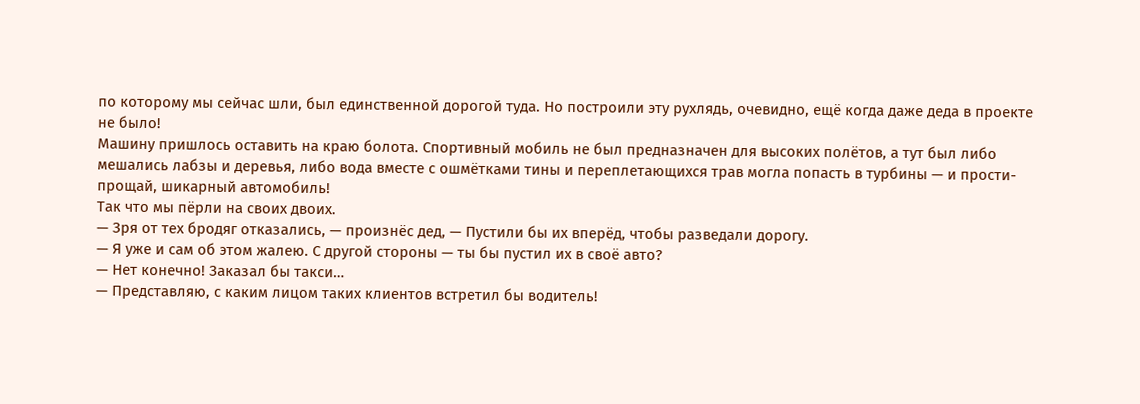по которому мы сейчас шли, был единственной дорогой туда. Но построили эту рухлядь, очевидно, ещё когда даже деда в проекте не было!
Машину пришлось оставить на краю болота. Спортивный мобиль не был предназначен для высоких полётов, а тут был либо мешались лабзы и деревья, либо вода вместе с ошмётками тины и переплетающихся трав могла попасть в турбины — и прости-прощай, шикарный автомобиль!
Так что мы пёрли на своих двоих.
— Зря от тех бродяг отказались, — произнёс дед, — Пустили бы их вперёд, чтобы разведали дорогу.
— Я уже и сам об этом жалею. С другой стороны — ты бы пустил их в своё авто?
— Нет конечно! Заказал бы такси…
— Представляю, с каким лицом таких клиентов встретил бы водитель!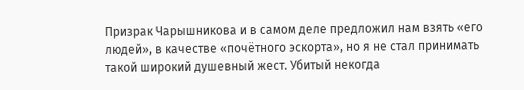Призрак Чарышникова и в самом деле предложил нам взять «его людей», в качестве «почётного эскорта», но я не стал принимать такой широкий душевный жест. Убитый некогда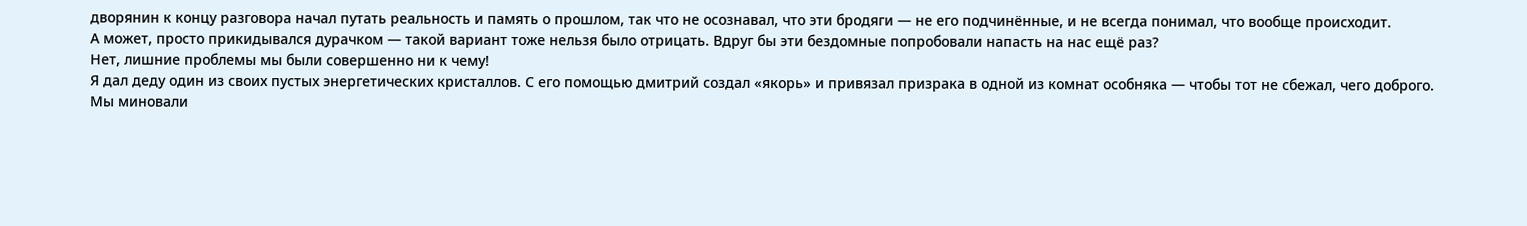дворянин к концу разговора начал путать реальность и память о прошлом, так что не осознавал, что эти бродяги — не его подчинённые, и не всегда понимал, что вообще происходит.
А может, просто прикидывался дурачком — такой вариант тоже нельзя было отрицать. Вдруг бы эти бездомные попробовали напасть на нас ещё раз?
Нет, лишние проблемы мы были совершенно ни к чему!
Я дал деду один из своих пустых энергетических кристаллов. С его помощью дмитрий создал «якорь» и привязал призрака в одной из комнат особняка — чтобы тот не сбежал, чего доброго.
Мы миновали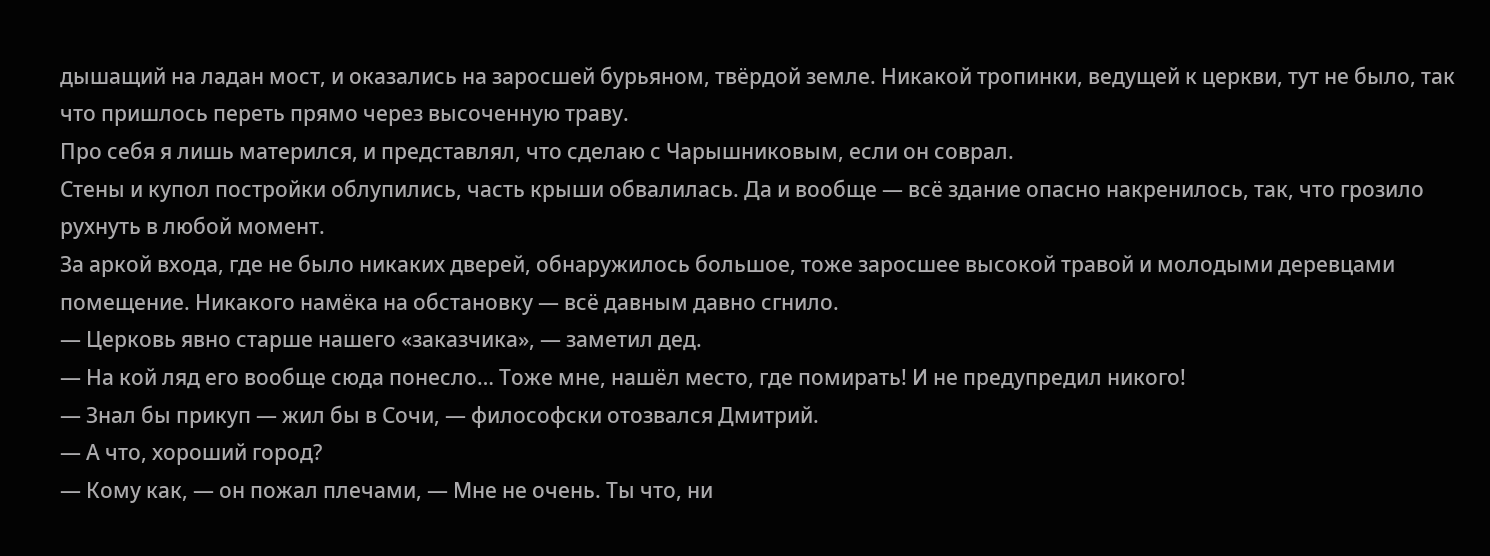дышащий на ладан мост, и оказались на заросшей бурьяном, твёрдой земле. Никакой тропинки, ведущей к церкви, тут не было, так что пришлось переть прямо через высоченную траву.
Про себя я лишь матерился, и представлял, что сделаю с Чарышниковым, если он соврал.
Стены и купол постройки облупились, часть крыши обвалилась. Да и вообще — всё здание опасно накренилось, так, что грозило рухнуть в любой момент.
За аркой входа, где не было никаких дверей, обнаружилось большое, тоже заросшее высокой травой и молодыми деревцами помещение. Никакого намёка на обстановку — всё давным давно сгнило.
— Церковь явно старше нашего «заказчика», — заметил дед.
— На кой ляд его вообще сюда понесло… Тоже мне, нашёл место, где помирать! И не предупредил никого!
— Знал бы прикуп — жил бы в Сочи, — философски отозвался Дмитрий.
— А что, хороший город?
— Кому как, — он пожал плечами, — Мне не очень. Ты что, ни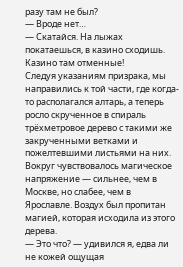разу там не был?
— Вроде нет…
— Скатайся. На лыжах покатаешься, в казино сходишь. Казино там отменные!
Следуя указаниям призрака, мы направились к той части, где когда-то располагался алтарь, а теперь росло скрученное в спираль трёхметровое дерево с такими же закрученными ветками и пожелтевшими листьями на них.
Вокруг чувствовалось магическое напряжение — сильнее, чем в Москве, но слабее, чем в Ярославле. Воздух был пропитан магией, которая исходила из этого дерева.
— Это что? — удивился я, едва ли не кожей ощущая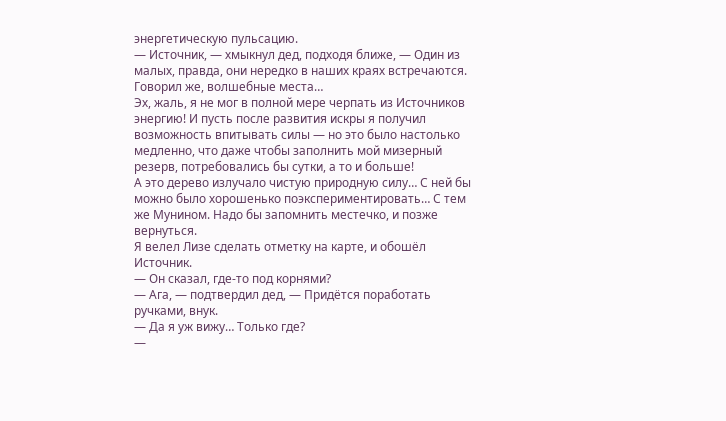энергетическую пульсацию.
— Источник, — хмыкнул дед, подходя ближе, — Один из малых, правда, они нередко в наших краях встречаются. Говорил же, волшебные места…
Эх, жаль, я не мог в полной мере черпать из Источников энергию! И пусть после развития искры я получил возможность впитывать силы — но это было настолько медленно, что даже чтобы заполнить мой мизерный резерв, потребовались бы сутки, а то и больше!
А это дерево излучало чистую природную силу… С ней бы можно было хорошенько поэкспериментировать… С тем же Мунином. Надо бы запомнить местечко, и позже вернуться.
Я велел Лизе сделать отметку на карте, и обошёл Источник.
— Он сказал, где-то под корнями?
— Ага, — подтвердил дед, — Придётся поработать ручками, внук.
— Да я уж вижу… Только где?
—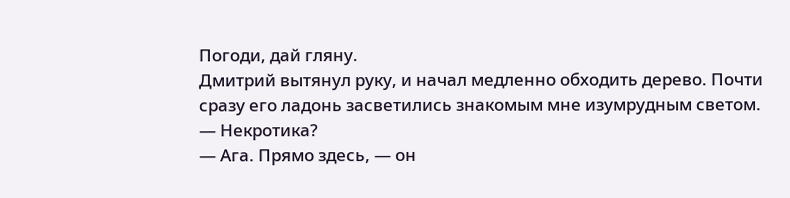Погоди, дай гляну.
Дмитрий вытянул руку, и начал медленно обходить дерево. Почти сразу его ладонь засветились знакомым мне изумрудным светом.
— Некротика?
— Ага. Прямо здесь, — он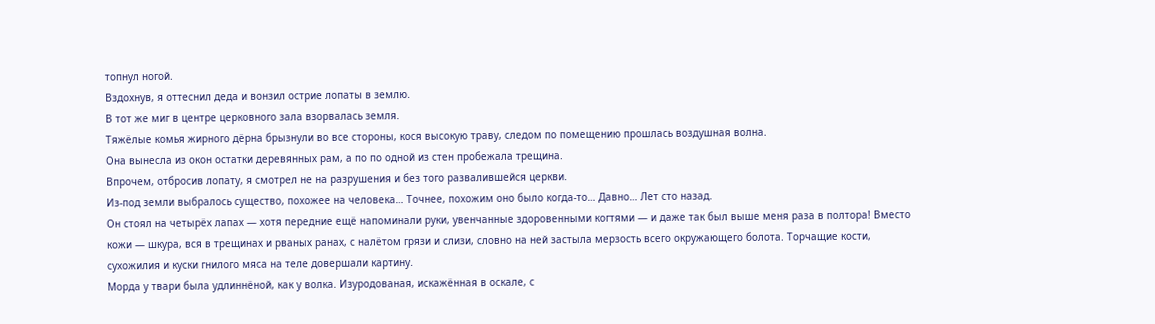топнул ногой.
Вздохнув, я оттеснил деда и вонзил острие лопаты в землю.
В тот же миг в центре церковного зала взорвалась земля.
Тяжёлые комья жирного дёрна брызнули во все стороны, кося высокую траву, следом по помещению прошлась воздушная волна.
Она вынесла из окон остатки деревянных рам, а по по одной из стен пробежала трещина.
Впрочем, отбросив лопату, я смотрел не на разрушения и без того развалившейся церкви.
Из-под земли выбралось существо, похожее на человека… Точнее, похожим оно было когда-то… Давно… Лет сто назад.
Он стоял на четырёх лапах — хотя передние ещё напоминали руки, увенчанные здоровенными когтями — и даже так был выше меня раза в полтора! Вместо кожи — шкура, вся в трещинах и рваных ранах, с налётом грязи и слизи, словно на ней застыла мерзость всего окружающего болота. Торчащие кости, сухожилия и куски гнилого мяса на теле довершали картину.
Морда у твари была удлиннёной, как у волка. Изуродованая, искажённая в оскале, с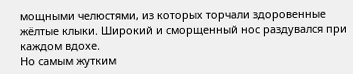мощными челюстями, из которых торчали здоровенные жёлтые клыки. Широкий и сморщенный нос раздувался при каждом вдохе.
Но самым жутким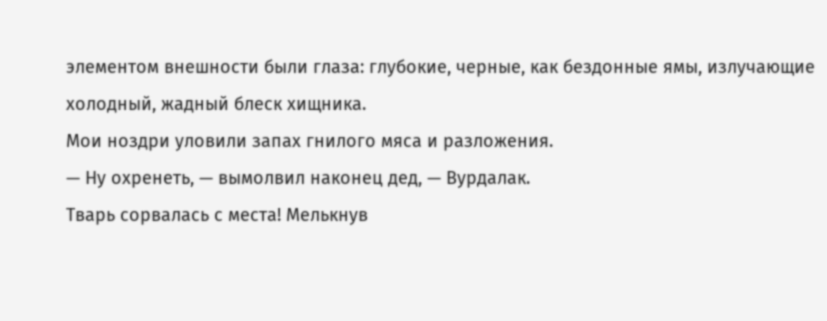элементом внешности были глаза: глубокие, черные, как бездонные ямы, излучающие холодный, жадный блеск хищника.
Мои ноздри уловили запах гнилого мяса и разложения.
— Ну охренеть, — вымолвил наконец дед, — Вурдалак.
Тварь сорвалась с места! Мелькнув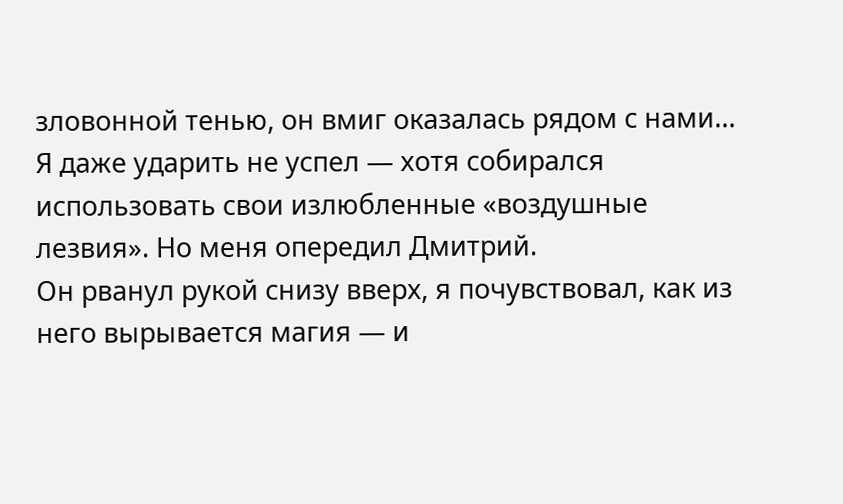зловонной тенью, он вмиг оказалась рядом с нами…
Я даже ударить не успел — хотя собирался использовать свои излюбленные «воздушные лезвия». Но меня опередил Дмитрий.
Он рванул рукой снизу вверх, я почувствовал, как из него вырывается магия — и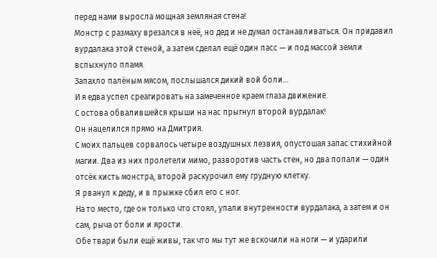перед нами выросла мощная земляная стена!
Монстр с размаху врезался в неё, но дед и не думал останавливаться. Он придавил вурдалака этой стеной, а затем сделал ещё один пасс — и под массой земли вспыхнуло пламя.
Запахло палёным мясом, послышался дикий вой боли…
И я едва успел среагировать на замеченное краем глаза движение.
С остова обвалившейся крыши на нас прыгнул второй вурдалак!
Он нацелился прямо на Дмитрия.
С моих пальцев сорвалось четыре воздушных лезвия, опустошая запас стихийной магии. Два из них пролетели мимо, разворотив часть стен, но два попали — один отсёк кисть монстра, второй раскурочил ему грудную клетку.
Я рванул к деду, и в прыжке сбил его с ног.
На то место, где он только что стоял, упали внутренности вурдалака, а затем и он сам, рыча от боли и ярости.
Обе твари были ещё живы, так что мы тут же вскочили на ноги — и ударили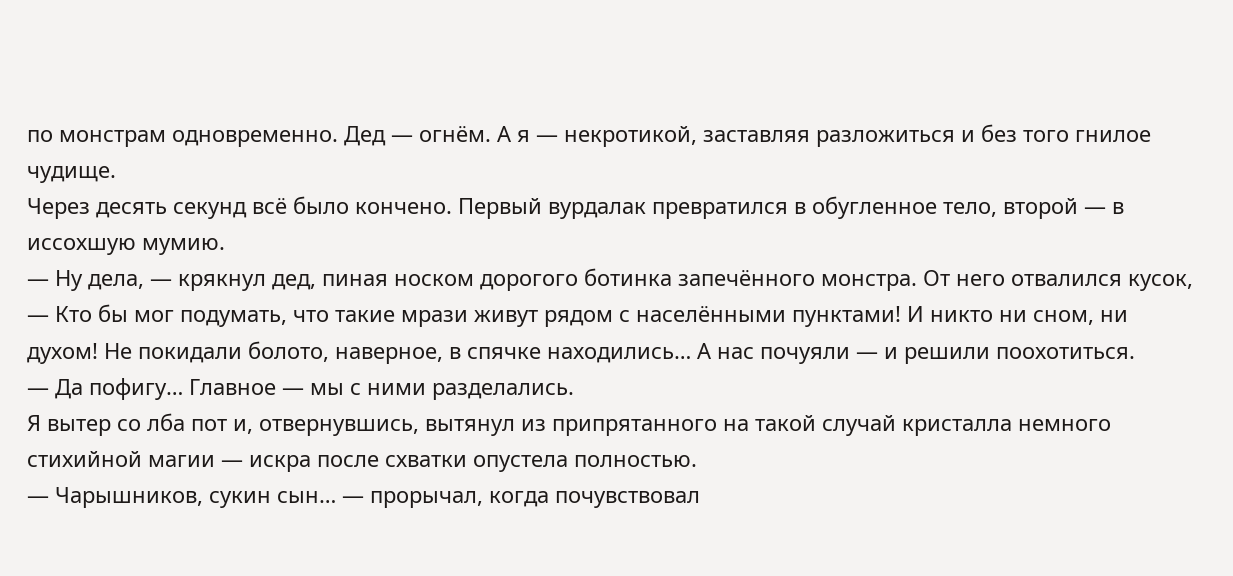по монстрам одновременно. Дед — огнём. А я — некротикой, заставляя разложиться и без того гнилое чудище.
Через десять секунд всё было кончено. Первый вурдалак превратился в обугленное тело, второй — в иссохшую мумию.
— Ну дела, — крякнул дед, пиная носком дорогого ботинка запечённого монстра. От него отвалился кусок, — Кто бы мог подумать, что такие мрази живут рядом с населёнными пунктами! И никто ни сном, ни духом! Не покидали болото, наверное, в спячке находились… А нас почуяли — и решили поохотиться.
— Да пофигу… Главное — мы с ними разделались.
Я вытер со лба пот и, отвернувшись, вытянул из припрятанного на такой случай кристалла немного стихийной магии — искра после схватки опустела полностью.
— Чарышников, сукин сын… — прорычал, когда почувствовал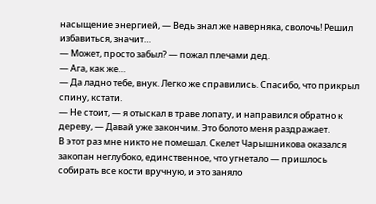насыщение энергией, — Ведь знал же наверняка, сволочь! Решил избавиться, значит…
— Может, просто забыл? — пожал плечами дед.
— Ага, как же…
— Да ладно тебе, внук. Легко же справились. Спасибо, что прикрыл спину, кстати.
— Не стоит, — я отыскал в траве лопату, и направился обратно к дереву, — Давай уже закончим. Это болото меня раздражает.
В этот раз мне никто не помешал. Скелет Чарышникова оказался закопан неглубоко, единственное, что угнетало — пришлось собирать все кости вручную, и это заняло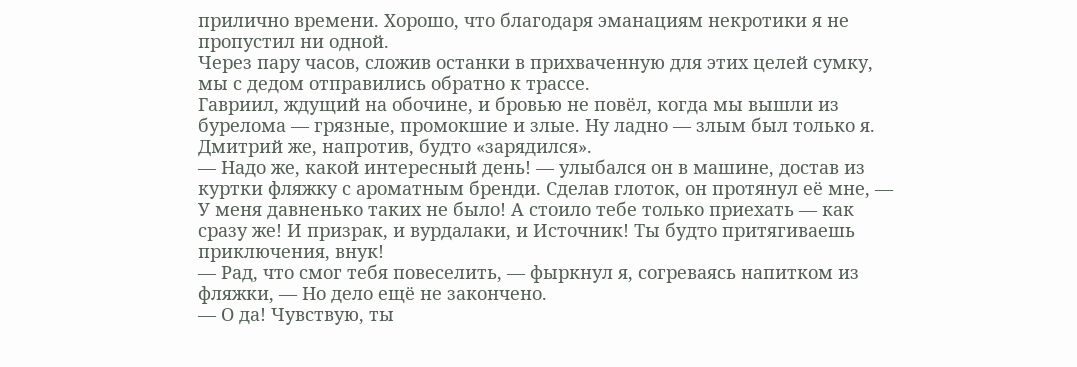прилично времени. Хорошо, что благодаря эманациям некротики я не пропустил ни одной.
Через пару часов, сложив останки в прихваченную для этих целей сумку, мы с дедом отправились обратно к трассе.
Гавриил, ждущий на обочине, и бровью не повёл, когда мы вышли из бурелома — грязные, промокшие и злые. Ну ладно — злым был только я. Дмитрий же, напротив, будто «зарядился».
— Надо же, какой интересный день! — улыбался он в машине, достав из куртки фляжку с ароматным бренди. Сделав глоток, он протянул её мне, — У меня давненько таких не было! А стоило тебе только приехать — как сразу же! И призрак, и вурдалаки, и Источник! Ты будто притягиваешь приключения, внук!
— Рад, что смог тебя повеселить, — фыркнул я, согреваясь напитком из фляжки, — Но дело ещё не закончено.
— О да! Чувствую, ты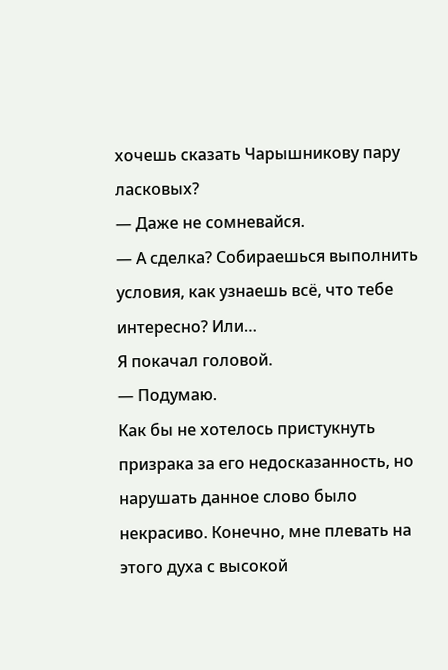хочешь сказать Чарышникову пару ласковых?
— Даже не сомневайся.
— А сделка? Собираешься выполнить условия, как узнаешь всё, что тебе интересно? Или…
Я покачал головой.
— Подумаю.
Как бы не хотелось пристукнуть призрака за его недосказанность, но нарушать данное слово было некрасиво. Конечно, мне плевать на этого духа с высокой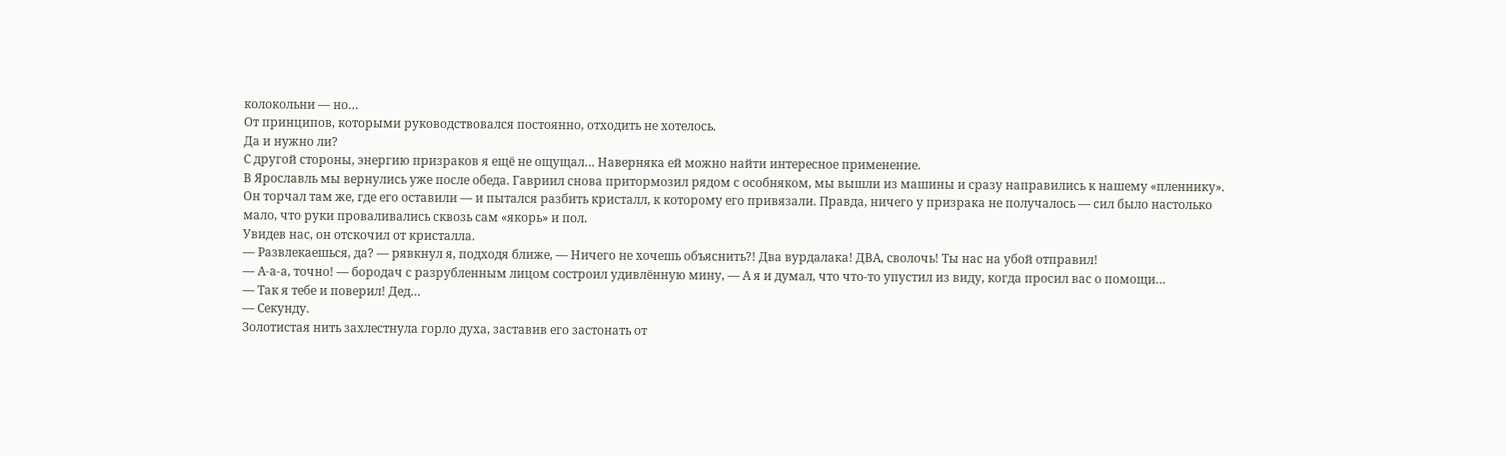колокольни — но…
От принципов, которыми руководствовался постоянно, отходить не хотелось.
Да и нужно ли?
С другой стороны, энергию призраков я ещё не ощущал… Наверняка ей можно найти интересное применение.
В Ярославль мы вернулись уже после обеда. Гавриил снова притормозил рядом с особняком, мы вышли из машины и сразу направились к нашему «пленнику».
Он торчал там же, где его оставили — и пытался разбить кристалл, к которому его привязали. Правда, ничего у призрака не получалось — сил было настолько мало, что руки проваливались сквозь сам «якорь» и пол.
Увидев нас, он отскочил от кристалла.
— Развлекаешься, да? — рявкнул я, подходя ближе, — Ничего не хочешь объяснить?! Два вурдалака! ДВА, сволочь! Ты нас на убой отправил!
— А-а-а, точно! — бородач с разрубленным лицом состроил удивлённую мину, — А я и думал, что что-то упустил из виду, когда просил вас о помощи…
— Так я тебе и поверил! Дед…
— Секунду.
Золотистая нить захлестнула горло духа, заставив его застонать от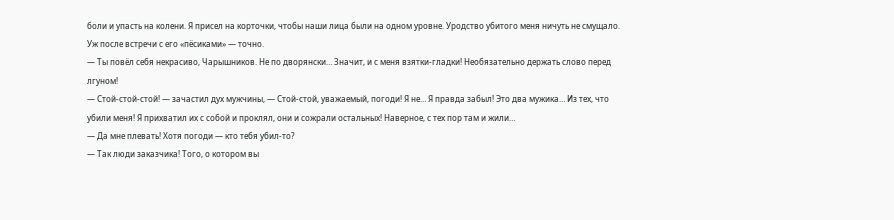боли и упасть на колени. Я присел на корточки, чтобы наши лица были на одном уровне. Уродство убитого меня ничуть не смущало.
Уж после встречи с его «пёсиками» — точно.
— Ты повёл себя некрасиво, Чарышников. Не по дворянски… Значит, и с меня взятки-гладки! Необязательно держать слово перед лгуном!
— Стой-стой-стой! — зачастил дух мужчины, — Стой-стой, уважаемый, погоди! Я не… Я правда забыл! Это два мужика… Из тех, что убили меня! Я прихватил их с собой и проклял, они и сожрали остальных! Наверное, с тех пор там и жили…
— Да мне плевать! Хотя погоди — кто тебя убил-то?
— Так люди заказчика! Того, о котором вы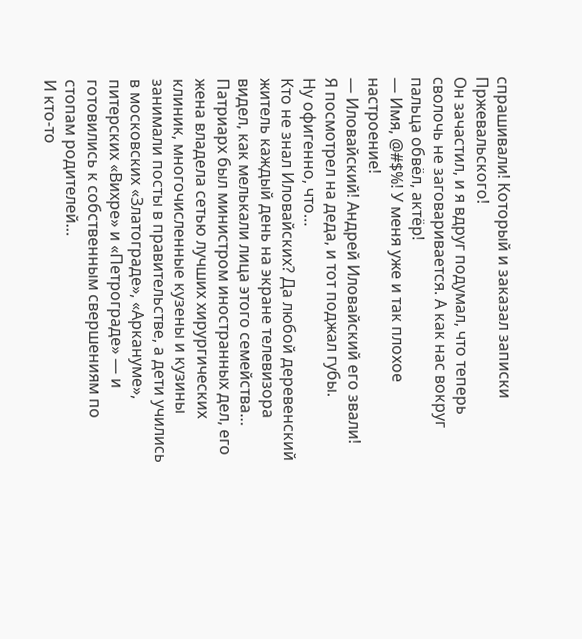спрашивали! Который и заказал записки Пржевальского!
Он зачастил, и я вдруг подумал, что теперь сволочь не заговаривается. А как нас вокруг пальца обвёл, актёр!
— Имя, @#$%! У меня уже и так плохое настроение!
— Иловайский! Андрей Иловайский его звали!
Я посмотрел на деда, и тот поджал губы.
Ну офигенно, что…
Кто не знал Иловайских? Да любой деревенский житель каждый день на экране телевизора видел, как мелькали лица этого семейства… Патриарх был министром иностранных дел, его жена владела сетью лучших хирургических клиник, многочисленные кузены и кузины занимали посты в правительстве, а дети учились в московских «Златограде», «Аркануме», питерских «Вихре» и «Петрограде» — и готовились к собственным свершениям по стопам родителей…
И кто-то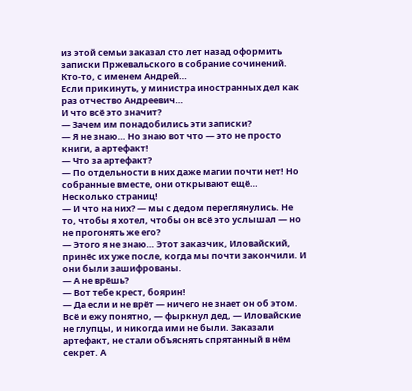из этой семьи заказал сто лет назад оформить записки Пржевальского в собрание сочинений. Кто-то, с именем Андрей…
Если прикинуть, у министра иностранных дел как раз отчество Андреевич…
И что всё это значит?
— Зачем им понадобились эти записки?
— Я не знаю… Но знаю вот что — это не просто книги, а артефакт!
— Что за артефакт?
— По отдельности в них даже магии почти нет! Но собранные вместе, они открывают ещё… Несколько страниц!
— И что на них? — мы с дедом переглянулись. Не то, чтобы я хотел, чтобы он всё это услышал — но не прогонять же его?
— Этого я не знаю… Этот заказчик, Иловайский, принёс их уже после, когда мы почти закончили. И они были зашифрованы.
— А не врёшь?
— Вот тебе крест, боярин!
— Да если и не врёт — ничего не знает он об этом. Всё и ежу понятно, — фыркнул дед, — Иловайские не глупцы, и никогда ими не были. Заказали артефакт, не стали объяснять спрятанный в нём секрет. А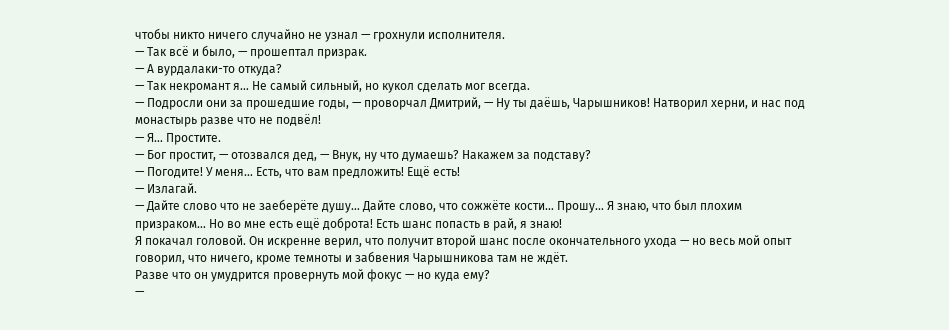чтобы никто ничего случайно не узнал — грохнули исполнителя.
— Так всё и было, — прошептал призрак.
— А вурдалаки-то откуда?
— Так некромант я… Не самый сильный, но кукол сделать мог всегда.
— Подросли они за прошедшие годы, — проворчал Дмитрий, — Ну ты даёшь, Чарышников! Натворил херни, и нас под монастырь разве что не подвёл!
— Я… Простите.
— Бог простит, — отозвался дед, — Внук, ну что думаешь? Накажем за подставу?
— Погодите! У меня… Есть, что вам предложить! Ещё есть!
— Излагай.
— Дайте слово что не заеберёте душу… Дайте слово, что сожжёте кости… Прошу… Я знаю, что был плохим призраком… Но во мне есть ещё доброта! Есть шанс попасть в рай, я знаю!
Я покачал головой. Он искренне верил, что получит второй шанс после окончательного ухода — но весь мой опыт говорил, что ничего, кроме темноты и забвения Чарышникова там не ждёт.
Разве что он умудрится провернуть мой фокус — но куда ему?
—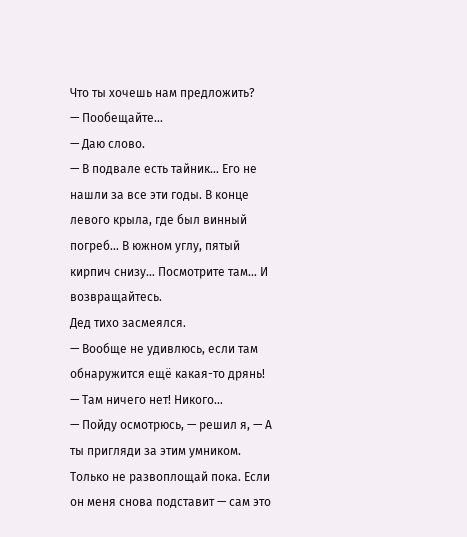Что ты хочешь нам предложить?
— Пообещайте…
— Даю слово.
— В подвале есть тайник… Его не нашли за все эти годы. В конце левого крыла, где был винный погреб… В южном углу, пятый кирпич снизу… Посмотрите там… И возвращайтесь.
Дед тихо засмеялся.
— Вообще не удивлюсь, если там обнаружится ещё какая-то дрянь!
— Там ничего нет! Никого…
— Пойду осмотрюсь, — решил я, — А ты пригляди за этим умником. Только не развоплощай пока. Если он меня снова подставит — сам это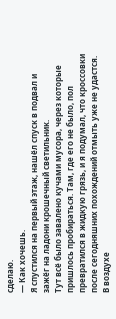сделаю.
— Как хочешь.
Я спустился на первый этаж, нашёл спуск в подвал и зажёг на ладони крошечный светильник.
Тут всё было завалено кучами мусора, через которые пришлось пробираться. Там, где его не было, пол превратился в жидкую грязь, и я подумал, что кроссовки после сегодняшних похождений отмыть уже не удастся.
В воздухе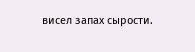висел запах сырости.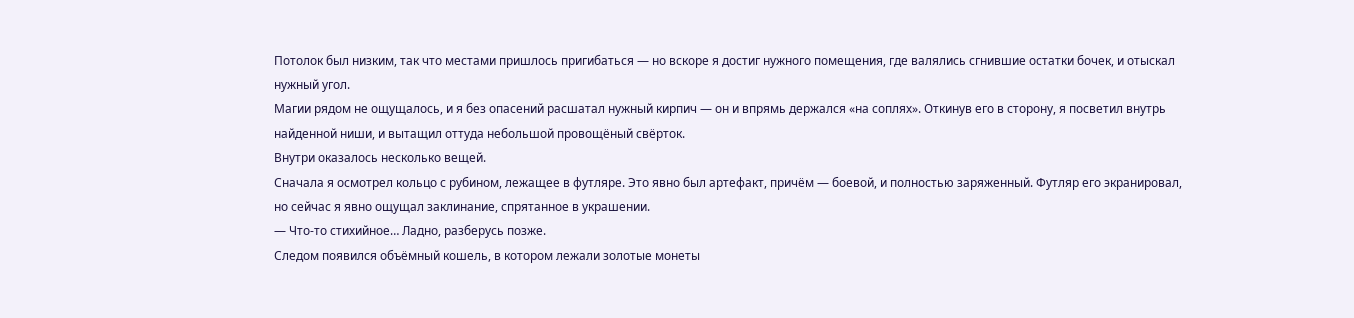Потолок был низким, так что местами пришлось пригибаться — но вскоре я достиг нужного помещения, где валялись сгнившие остатки бочек, и отыскал нужный угол.
Магии рядом не ощущалось, и я без опасений расшатал нужный кирпич — он и впрямь держался «на соплях». Откинув его в сторону, я посветил внутрь найденной ниши, и вытащил оттуда небольшой провощёный свёрток.
Внутри оказалось несколько вещей.
Сначала я осмотрел кольцо с рубином, лежащее в футляре. Это явно был артефакт, причём — боевой, и полностью заряженный. Футляр его экранировал, но сейчас я явно ощущал заклинание, спрятанное в украшении.
— Что-то стихийное… Ладно, разберусь позже.
Следом появился объёмный кошель, в котором лежали золотые монеты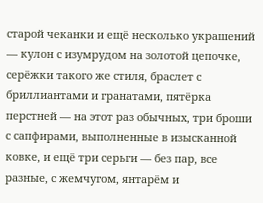старой чеканки и ещё несколько украшений — кулон с изумрудом на золотой цепочке, серёжки такого же стиля, браслет с бриллиантами и гранатами, пятёрка перстней — на этот раз обычных, три броши с сапфирами, выполненные в изысканной ковке, и ещё три серьги — без пар, все разные, с жемчугом, янтарём и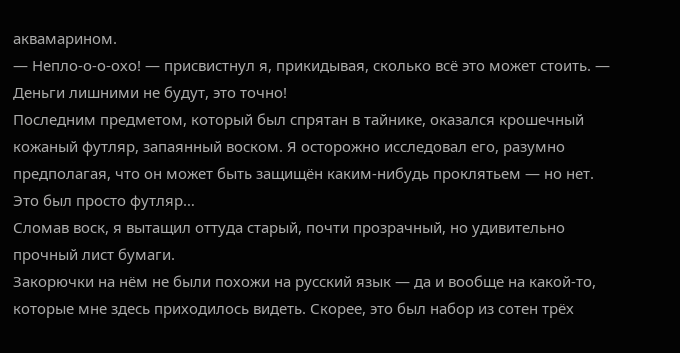аквамарином.
— Непло-о-о-охо! — присвистнул я, прикидывая, сколько всё это может стоить. — Деньги лишними не будут, это точно!
Последним предметом, который был спрятан в тайнике, оказался крошечный кожаный футляр, запаянный воском. Я осторожно исследовал его, разумно предполагая, что он может быть защищён каким-нибудь проклятьем — но нет. Это был просто футляр…
Сломав воск, я вытащил оттуда старый, почти прозрачный, но удивительно прочный лист бумаги.
Закорючки на нём не были похожи на русский язык — да и вообще на какой-то, которые мне здесь приходилось видеть. Скорее, это был набор из сотен трёх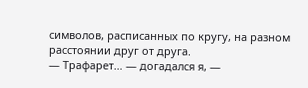символов, расписанных по кругу, на разном расстоянии друг от друга.
— Трафарет… — догадался я, —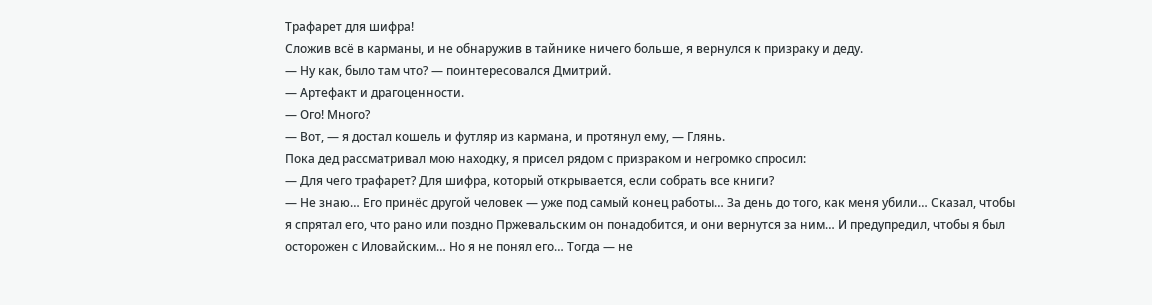Трафарет для шифра!
Сложив всё в карманы, и не обнаружив в тайнике ничего больше, я вернулся к призраку и деду.
— Ну как, было там что? — поинтересовался Дмитрий.
— Артефакт и драгоценности.
— Ого! Много?
— Вот, — я достал кошель и футляр из кармана, и протянул ему, — Глянь.
Пока дед рассматривал мою находку, я присел рядом с призраком и негромко спросил:
— Для чего трафарет? Для шифра, который открывается, если собрать все книги?
— Не знаю… Его принёс другой человек — уже под самый конец работы… За день до того, как меня убили… Сказал, чтобы я спрятал его, что рано или поздно Пржевальским он понадобится, и они вернутся за ним… И предупредил, чтобы я был осторожен с Иловайским… Но я не понял его… Тогда — не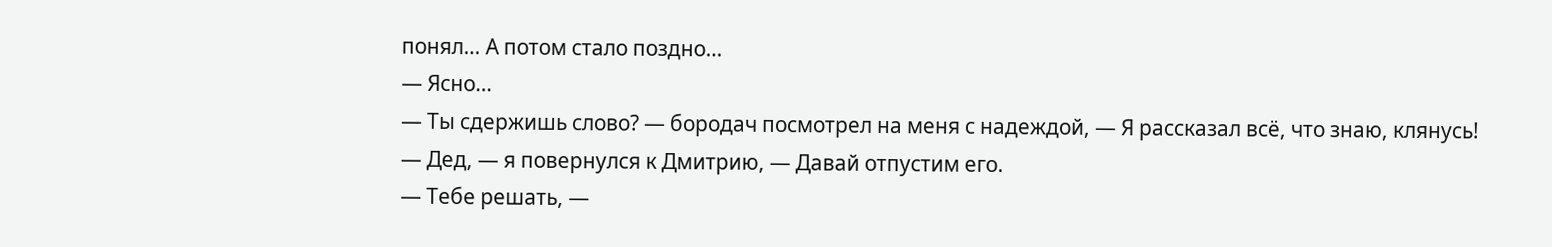понял… А потом стало поздно…
— Ясно…
— Ты сдержишь слово? — бородач посмотрел на меня с надеждой, — Я рассказал всё, что знаю, клянусь!
— Дед, — я повернулся к Дмитрию, — Давай отпустим его.
— Тебе решать, —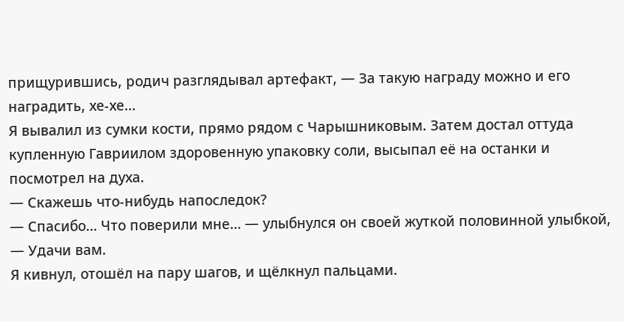прищурившись, родич разглядывал артефакт, — За такую награду можно и его наградить, хе-хе…
Я вывалил из сумки кости, прямо рядом с Чарышниковым. Затем достал оттуда купленную Гавриилом здоровенную упаковку соли, высыпал её на останки и посмотрел на духа.
— Скажешь что-нибудь напоследок?
— Спасибо… Что поверили мне… — улыбнулся он своей жуткой половинной улыбкой, — Удачи вам.
Я кивнул, отошёл на пару шагов, и щёлкнул пальцами.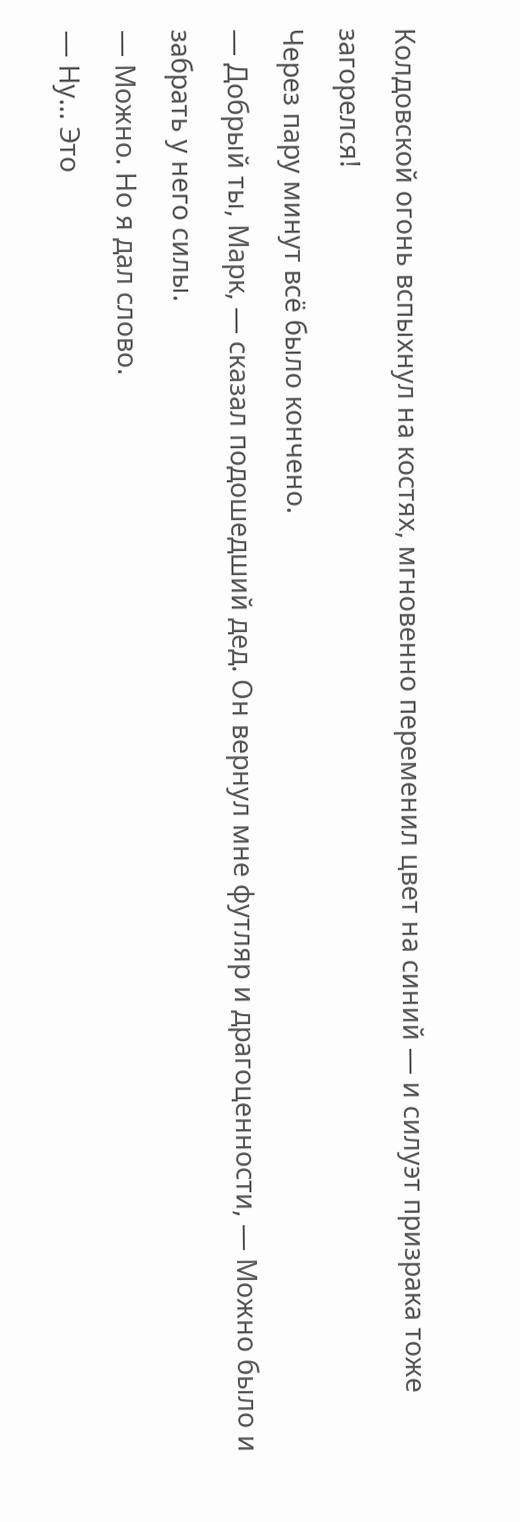Колдовской огонь вспыхнул на костях, мгновенно переменил цвет на синий — и силуэт призрака тоже загорелся!
Через пару минут всё было кончено.
— Добрый ты, Марк, — сказал подошедший дед. Он вернул мне футляр и драгоценности, — Можно было и забрать у него силы.
— Можно. Но я дал слово.
— Ну… Это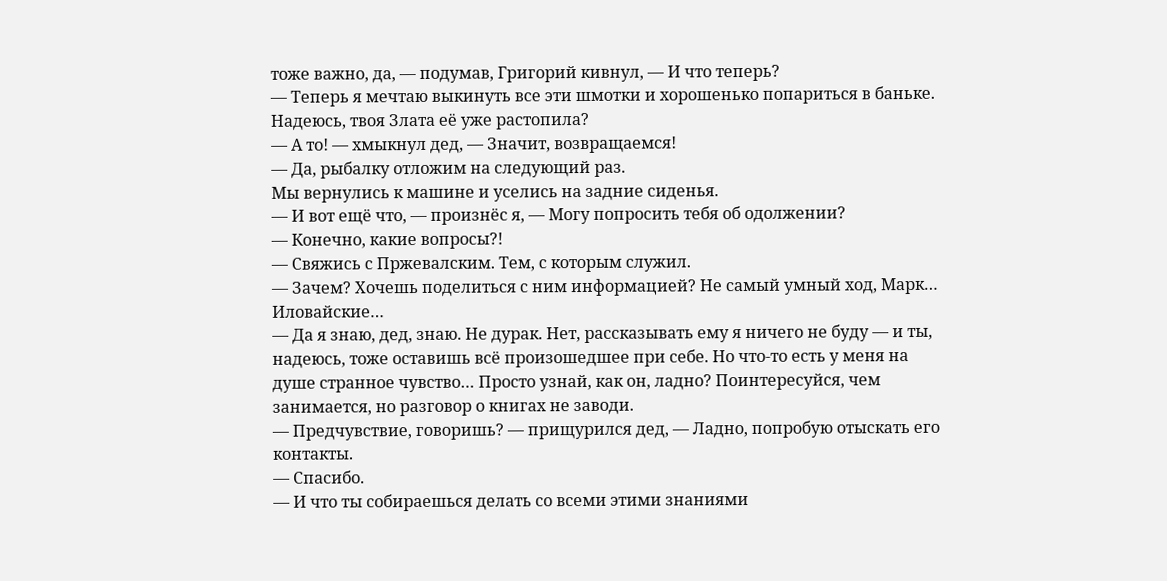тоже важно, да, — подумав, Григорий кивнул, — И что теперь?
— Теперь я мечтаю выкинуть все эти шмотки и хорошенько попариться в баньке. Надеюсь, твоя Злата её уже растопила?
— А то! — хмыкнул дед, — Значит, возвращаемся!
— Да, рыбалку отложим на следующий раз.
Мы вернулись к машине и уселись на задние сиденья.
— И вот ещё что, — произнёс я, — Могу попросить тебя об одолжении?
— Конечно, какие вопросы?!
— Свяжись с Пржевалским. Тем, с которым служил.
— Зачем? Хочешь поделиться с ним информацией? Не самый умный ход, Марк… Иловайские…
— Да я знаю, дед, знаю. Не дурак. Нет, рассказывать ему я ничего не буду — и ты, надеюсь, тоже оставишь всё произошедшее при себе. Но что-то есть у меня на душе странное чувство… Просто узнай, как он, ладно? Поинтересуйся, чем занимается, но разговор о книгах не заводи.
— Предчувствие, говоришь? — прищурился дед, — Ладно, попробую отыскать его контакты.
— Спасибо.
— И что ты собираешься делать со всеми этими знаниями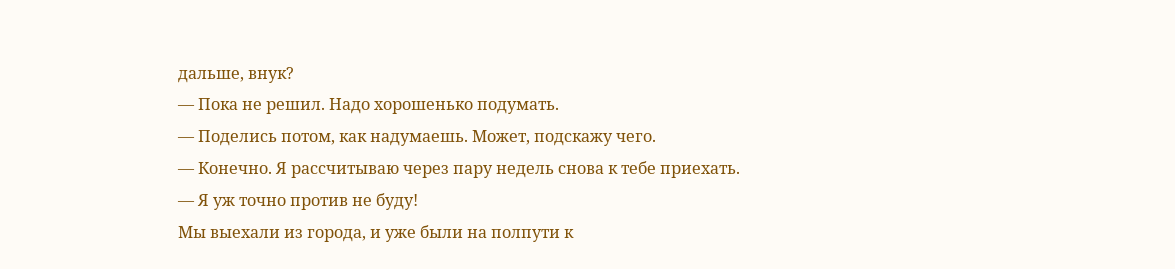дальше, внук?
— Пока не решил. Надо хорошенько подумать.
— Поделись потом, как надумаешь. Может, подскажу чего.
— Конечно. Я рассчитываю через пару недель снова к тебе приехать.
— Я уж точно против не буду!
Мы выехали из города, и уже были на полпути к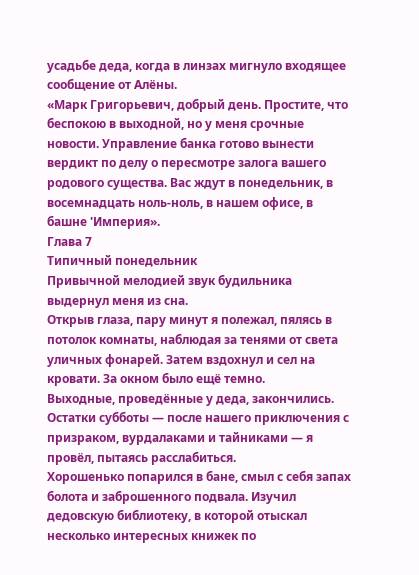усадьбе деда, когда в линзах мигнуло входящее сообщение от Алёны.
«Марк Григорьевич, добрый день. Простите, что беспокою в выходной, но у меня срочные новости. Управление банка готово вынести вердикт по делу о пересмотре залога вашего родового существа. Вас ждут в понедельник, в восемнадцать ноль-ноль, в нашем офисе, в башне 'Империя».
Глава 7
Типичный понедельник
Привычной мелодией звук будильника выдернул меня из сна.
Открыв глаза, пару минут я полежал, пялясь в потолок комнаты, наблюдая за тенями от света уличных фонарей. Затем вздохнул и сел на кровати. За окном было ещё темно.
Выходные, проведённые у деда, закончились.
Остатки субботы — после нашего приключения с призраком, вурдалаками и тайниками — я провёл, пытаясь расслабиться.
Хорошенько попарился в бане, смыл с себя запах болота и заброшенного подвала. Изучил дедовскую библиотеку, в которой отыскал несколько интересных книжек по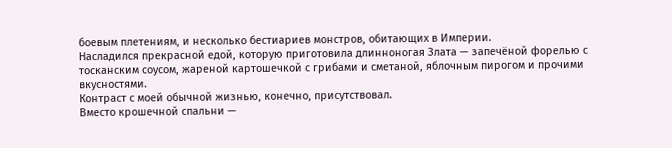боевым плетениям, и несколько бестиариев монстров, обитающих в Империи.
Насладился прекрасной едой, которую приготовила длинноногая Злата — запечёной форелью с тосканским соусом, жареной картошечкой с грибами и сметаной, яблочным пирогом и прочими вкусностями.
Контраст с моей обычной жизнью, конечно, присутствовал.
Вместо крошечной спальни —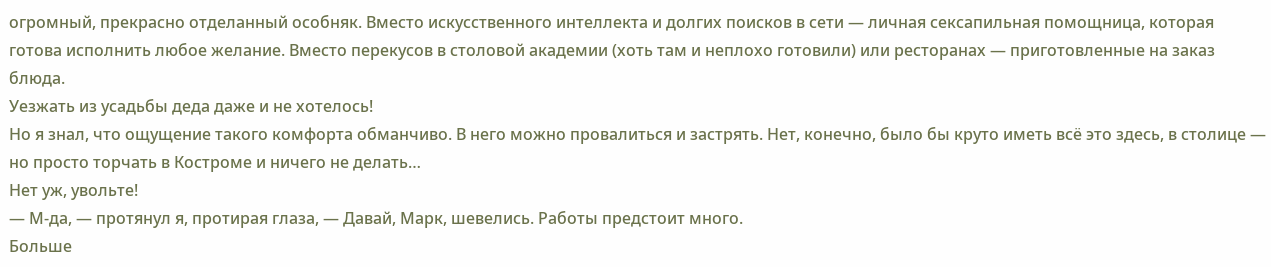огромный, прекрасно отделанный особняк. Вместо искусственного интеллекта и долгих поисков в сети — личная сексапильная помощница, которая готова исполнить любое желание. Вместо перекусов в столовой академии (хоть там и неплохо готовили) или ресторанах — приготовленные на заказ блюда.
Уезжать из усадьбы деда даже и не хотелось!
Но я знал, что ощущение такого комфорта обманчиво. В него можно провалиться и застрять. Нет, конечно, было бы круто иметь всё это здесь, в столице — но просто торчать в Костроме и ничего не делать…
Нет уж, увольте!
— М-да, — протянул я, протирая глаза, — Давай, Марк, шевелись. Работы предстоит много.
Больше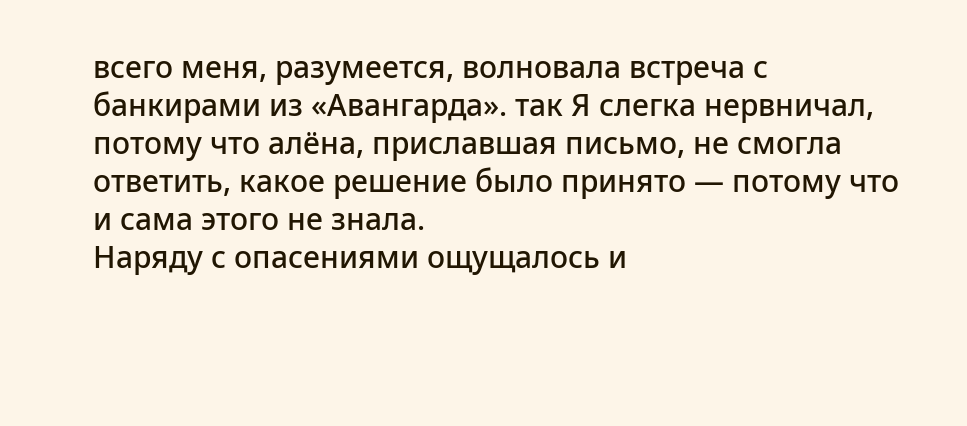всего меня, разумеется, волновала встреча с банкирами из «Авангарда». так Я слегка нервничал, потому что алёна, приславшая письмо, не смогла ответить, какое решение было принято — потому что и сама этого не знала.
Наряду с опасениями ощущалось и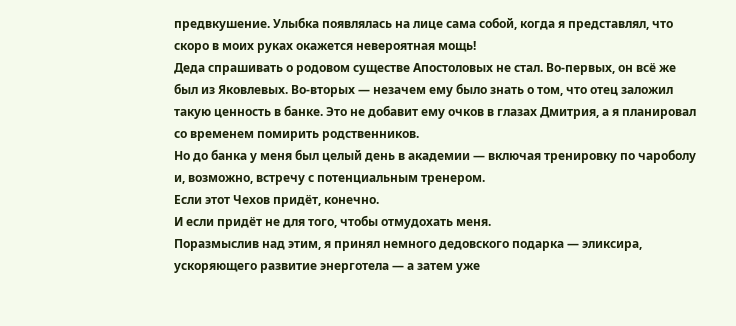предвкушение. Улыбка появлялась на лице сама собой, когда я представлял, что скоро в моих руках окажется невероятная мощь!
Деда спрашивать о родовом существе Апостоловых не стал. Во-первых, он всё же был из Яковлевых. Во-вторых — незачем ему было знать о том, что отец заложил такую ценность в банке. Это не добавит ему очков в глазах Дмитрия, а я планировал со временем помирить родственников.
Но до банка у меня был целый день в академии — включая тренировку по чароболу и, возможно, встречу с потенциальным тренером.
Если этот Чехов придёт, конечно.
И если придёт не для того, чтобы отмудохать меня.
Поразмыслив над этим, я принял немного дедовского подарка — эликсира, ускоряющего развитие энерготела — а затем уже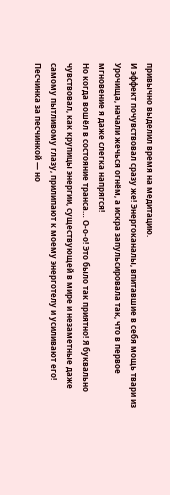привычно выделил время на медитацию.
И эффект почувствовал сразу же! Энергоканалы, впитавшие в себя мощь твари из Урочища, начали жечься огнём, а искра запульсировала так, что в первое мгновение я даже слегка напрягся!
Но когда вошёл в состояние транса… О-о-о! Это было так приятно! Я буквально чувствовал, как крупицы энергии, существующей в мире и незаметные даже самому пытливому глазу, прилипают к моему энерготелу и усиливают его!
Песчинка за песчинкой — но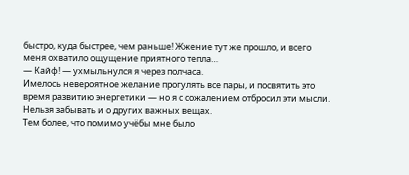быстро, куда быстрее, чем раньше! Жжение тут же прошло, и всего меня охватило ощущение приятного тепла…
— Кайф! — ухмыльнулся я через полчаса.
Имелось невероятное желание прогулять все пары, и посвятить это время развитию энергетики — но я с сожалением отбросил эти мысли. Нельзя забывать и о других важных вещах.
Тем более, что помимо учёбы мне было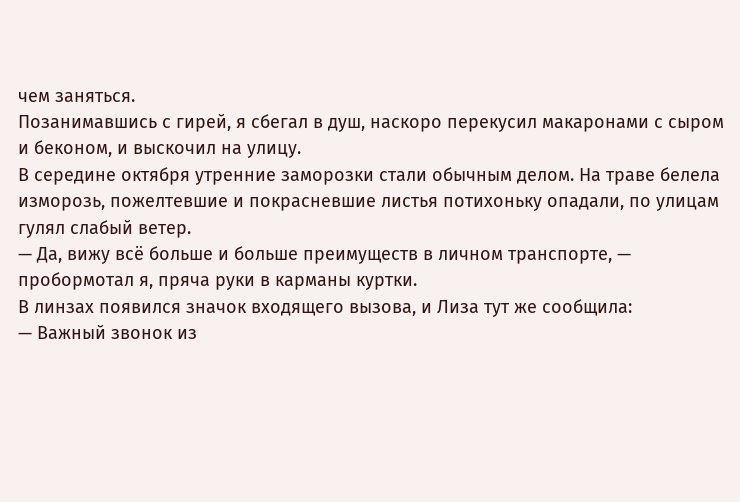чем заняться.
Позанимавшись с гирей, я сбегал в душ, наскоро перекусил макаронами с сыром и беконом, и выскочил на улицу.
В середине октября утренние заморозки стали обычным делом. На траве белела изморозь, пожелтевшие и покрасневшие листья потихоньку опадали, по улицам гулял слабый ветер.
— Да, вижу всё больше и больше преимуществ в личном транспорте, — пробормотал я, пряча руки в карманы куртки.
В линзах появился значок входящего вызова, и Лиза тут же сообщила:
— Важный звонок из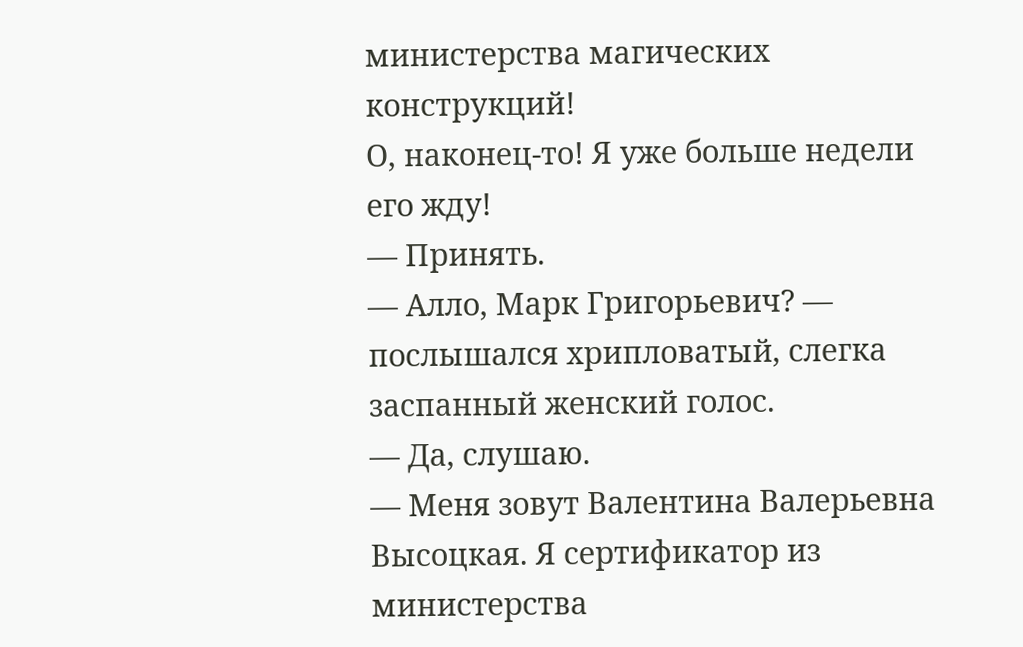министерства магических конструкций!
О, наконец-то! Я уже больше недели его жду!
— Принять.
— Алло, Марк Григорьевич? — послышался хрипловатый, слегка заспанный женский голос.
— Да, слушаю.
— Меня зовут Валентина Валерьевна Высоцкая. Я сертификатор из министерства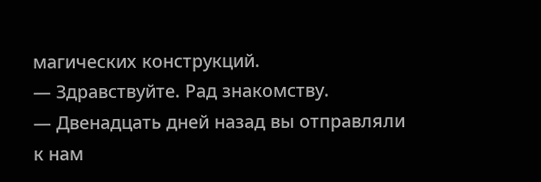магических конструкций.
— Здравствуйте. Рад знакомству.
— Двенадцать дней назад вы отправляли к нам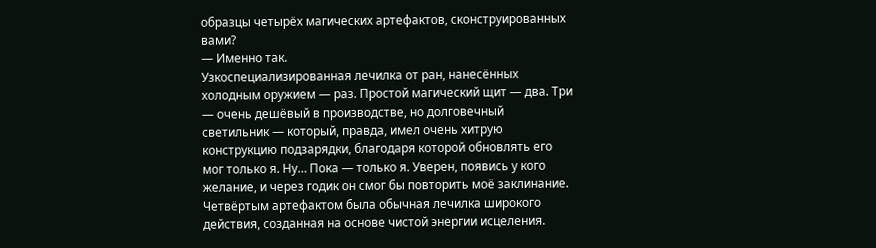образцы четырёх магических артефактов, сконструированных вами?
— Именно так.
Узкоспециализированная лечилка от ран, нанесённых холодным оружием — раз. Простой магический щит — два. Три — очень дешёвый в производстве, но долговечный светильник — который, правда, имел очень хитрую конструкцию подзарядки, благодаря которой обновлять его мог только я. Ну… Пока — только я. Уверен, появись у кого желание, и через годик он смог бы повторить моё заклинание. Четвёртым артефактом была обычная лечилка широкого действия, созданная на основе чистой энергии исцеления.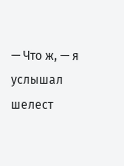— Что ж, — я услышал шелест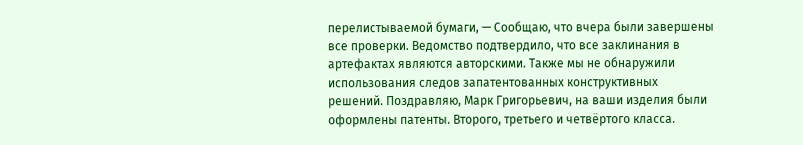перелистываемой бумаги, — Сообщаю, что вчера были завершены все проверки. Ведомство подтвердило, что все заклинания в артефактах являются авторскими. Также мы не обнаружили использования следов запатентованных конструктивных решений. Поздравляю, Марк Григорьевич, на ваши изделия были оформлены патенты. Второго, третьего и четвёртого класса.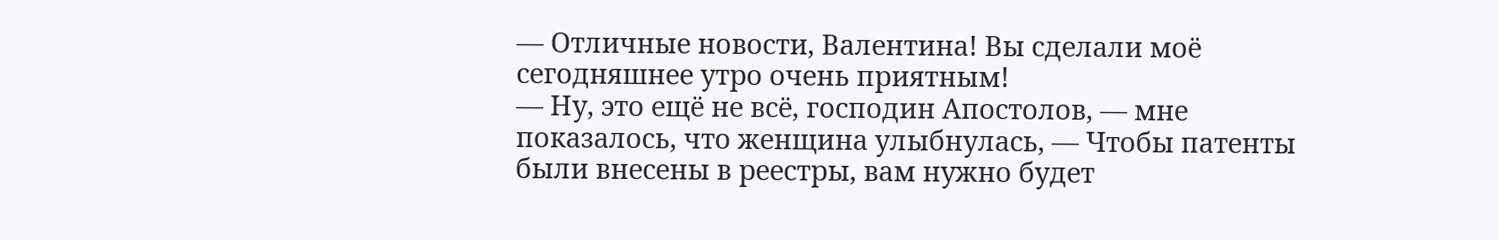— Отличные новости, Валентина! Вы сделали моё сегодняшнее утро очень приятным!
— Ну, это ещё не всё, господин Апостолов, — мне показалось, что женщина улыбнулась, — Чтобы патенты были внесены в реестры, вам нужно будет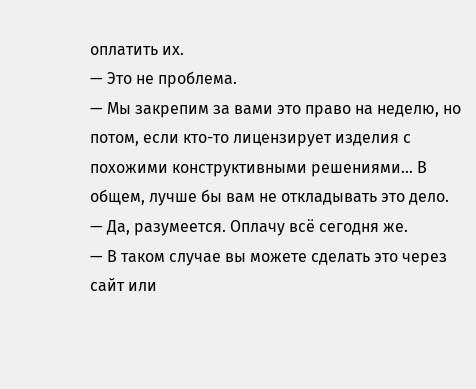оплатить их.
— Это не проблема.
— Мы закрепим за вами это право на неделю, но потом, если кто-то лицензирует изделия с похожими конструктивными решениями… В общем, лучше бы вам не откладывать это дело.
— Да, разумеется. Оплачу всё сегодня же.
— В таком случае вы можете сделать это через сайт или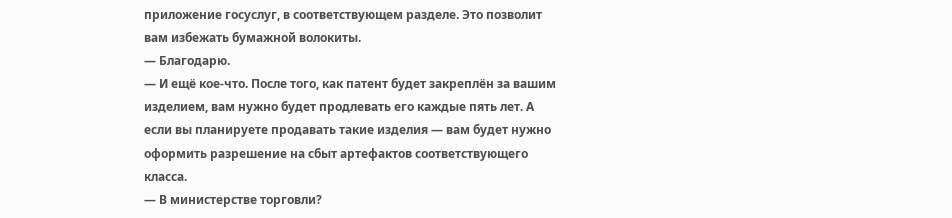приложение госуслуг, в соответствующем разделе. Это позволит вам избежать бумажной волокиты.
— Благодарю.
— И ещё кое-что. После того, как патент будет закреплён за вашим изделием, вам нужно будет продлевать его каждые пять лет. А если вы планируете продавать такие изделия — вам будет нужно оформить разрешение на сбыт артефактов соответствующего класса.
— В министерстве торговли?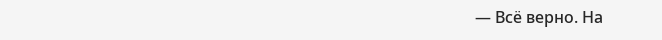— Всё верно. На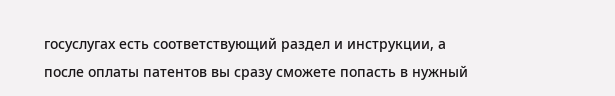госуслугах есть соответствующий раздел и инструкции, а после оплаты патентов вы сразу сможете попасть в нужный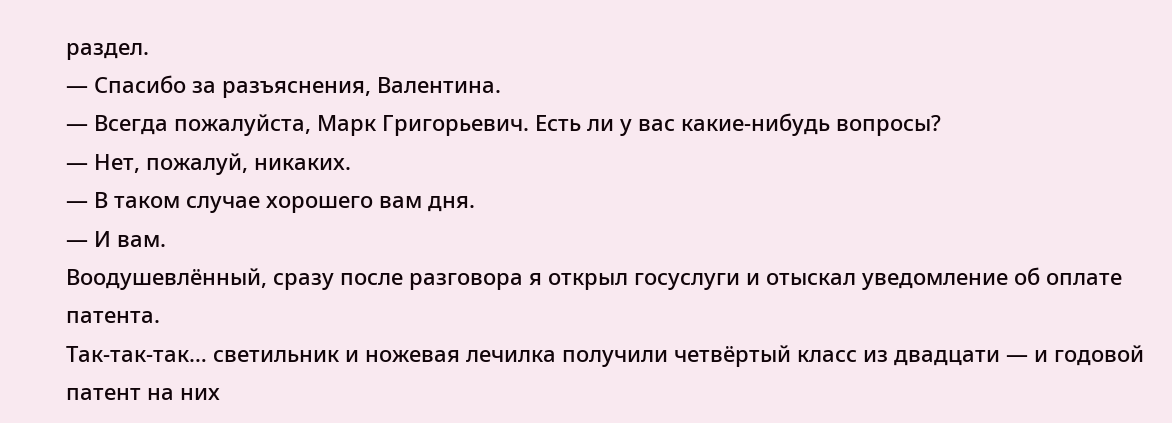раздел.
— Спасибо за разъяснения, Валентина.
— Всегда пожалуйста, Марк Григорьевич. Есть ли у вас какие-нибудь вопросы?
— Нет, пожалуй, никаких.
— В таком случае хорошего вам дня.
— И вам.
Воодушевлённый, сразу после разговора я открыл госуслуги и отыскал уведомление об оплате патента.
Так-так-так… светильник и ножевая лечилка получили четвёртый класс из двадцати — и годовой патент на них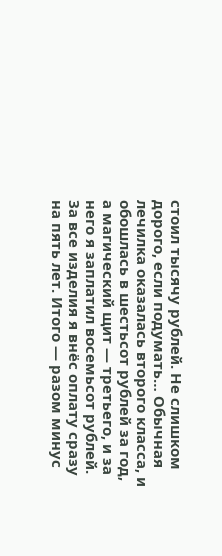стоил тысячу рублей. Не слишком дорого, если подумать… Обычная лечилка оказалась второго класса, и обошлась в шестьсот рублей за год, а магический щит — третьего, и за него я заплатил восемьсот рублей.
За все изделия я внёс оплату сразу на пять лет. Итого — разом минус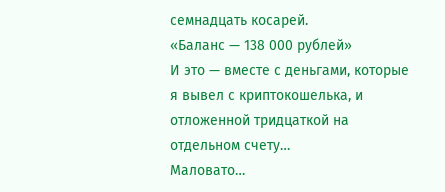семнадцать косарей.
«Баланс — 138 000 рублей»
И это — вместе с деньгами, которые я вывел с криптокошелька, и отложенной тридцаткой на отдельном счету…
Маловато…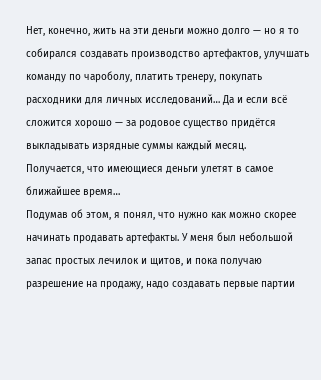Нет, конечно, жить на эти деньги можно долго — но я то собирался создавать производство артефактов, улучшать команду по чароболу, платить тренеру, покупать расходники для личных исследований… Да и если всё сложится хорошо — за родовое существо придётся выкладывать изрядные суммы каждый месяц.
Получается, что имеющиеся деньги улетят в самое ближайшее время…
Подумав об этом, я понял, что нужно как можно скорее начинать продавать артефакты. У меня был небольшой запас простых лечилок и щитов, и пока получаю разрешение на продажу, надо создавать первые партии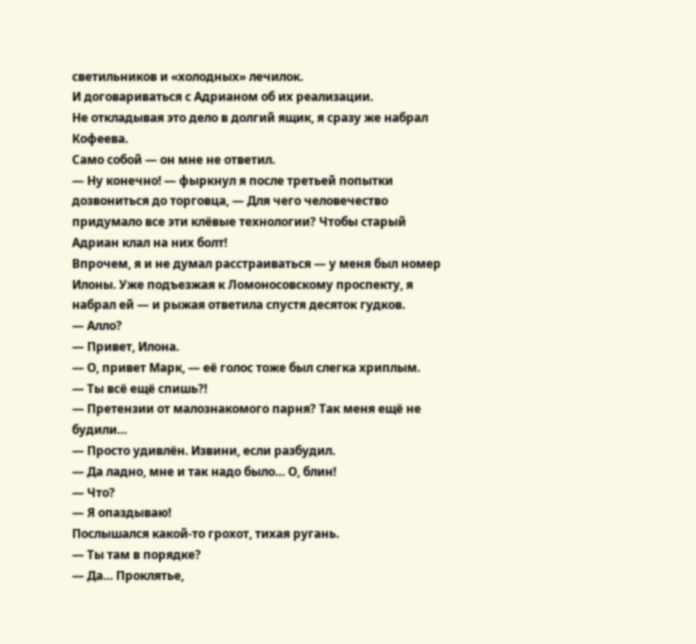светильников и «холодных» лечилок.
И договариваться с Адрианом об их реализации.
Не откладывая это дело в долгий ящик, я сразу же набрал Кофеева.
Само собой — он мне не ответил.
— Ну конечно! — фыркнул я после третьей попытки дозвониться до торговца, — Для чего человечество придумало все эти клёвые технологии? Чтобы старый Адриан клал на них болт!
Впрочем, я и не думал расстраиваться — у меня был номер Илоны. Уже подъезжая к Ломоносовскому проспекту, я набрал ей — и рыжая ответила спустя десяток гудков.
— Алло?
— Привет, Илона.
— О, привет Марк, — её голос тоже был слегка хриплым.
— Ты всё ещё спишь?!
— Претензии от малознакомого парня? Так меня ещё не будили…
— Просто удивлён. Извини, если разбудил.
— Да ладно, мне и так надо было… О, блин!
— Что?
— Я опаздываю!
Послышался какой-то грохот, тихая ругань.
— Ты там в порядке?
— Да… Проклятье,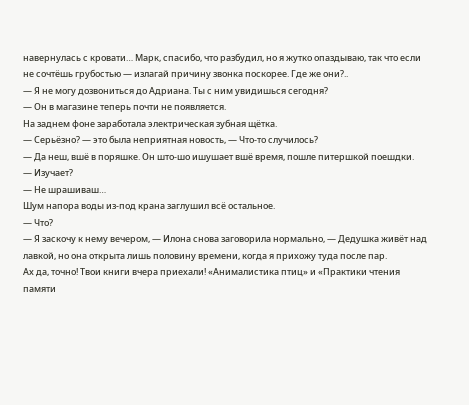навернулась с кровати… Марк, спасибо, что разбудил, но я жутко опаздываю, так что если не сочтёшь грубостью — излагай причину звонка поскорее. Где же они?..
— Я не могу дозвониться до Адриана. Ты с ним увидишься сегодня?
— Он в магазине теперь почти не появляется.
На заднем фоне заработала электрическая зубная щётка.
— Серьёзно? — это была неприятная новость, — Что-то случилось?
— Да неш, вшё в поряшке. Он што-шо ишушает вшё время, пошле питершкой поешдки.
— Изучает?
— Не шрашиваш…
Шум напора воды из-под крана заглушил всё остальное.
— Что?
— Я заскочу к нему вечером, — Илона снова заговорила нормально, — Дедушка живёт над лавкой, но она открыта лишь половину времени, когда я прихожу туда после пар.
Ах да, точно! Твои книги вчера приехали! «Анималистика птиц» и «Практики чтения памяти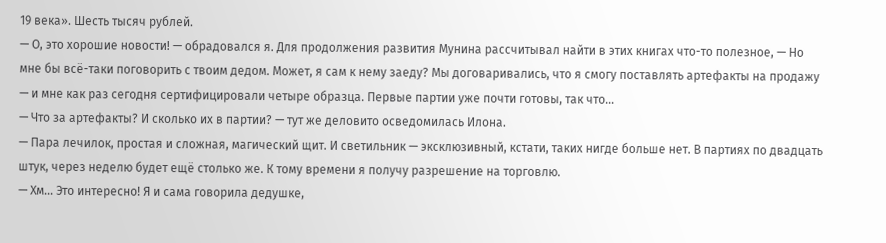19 века». Шесть тысяч рублей.
— О, это хорошие новости! — обрадовался я. Для продолжения развития Мунина рассчитывал найти в этих книгах что-то полезное, — Но мне бы всё-таки поговорить с твоим дедом. Может, я сам к нему заеду? Мы договаривались, что я смогу поставлять артефакты на продажу — и мне как раз сегодня сертифицировали четыре образца. Первые партии уже почти готовы, так что…
— Что за артефакты? И сколько их в партии? — тут же деловито осведомилась Илона.
— Пара лечилок, простая и сложная, магический щит. И светильник — эксклюзивный, кстати, таких нигде больше нет. В партиях по двадцать штук, через неделю будет ещё столько же. К тому времени я получу разрешение на торговлю.
— Хм… Это интересно! Я и сама говорила дедушке,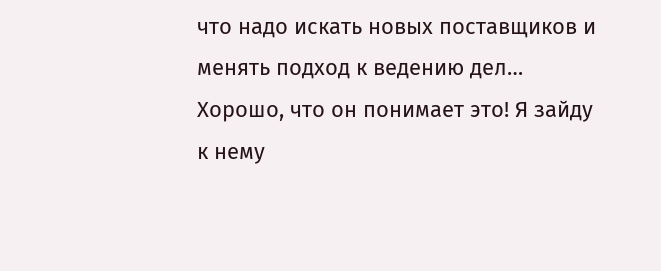что надо искать новых поставщиков и менять подход к ведению дел… Хорошо, что он понимает это! Я зайду к нему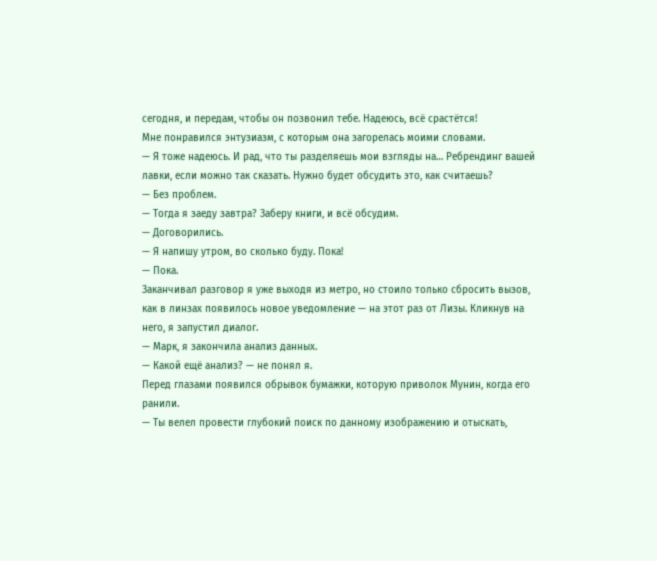сегодня, и передам, чтобы он позвонил тебе. Надеюсь, всё срастётся!
Мне понравился энтузиазм, с которым она загорелась моими словами.
— Я тоже надеюсь. И рад, что ты разделяешь мои взгляды на… Ребрендинг вашей лавки, если можно так сказать. Нужно будет обсудить это, как считаешь?
— Без проблем.
— Тогда я заеду завтра? Заберу книги, и всё обсудим.
— Договорились.
— Я напишу утром, во сколько буду. Пока!
— Пока.
Заканчивал разговор я уже выходя из метро, но стоило только сбросить вызов, как в линзах появилось новое уведомление — на этот раз от Лизы. Кликнув на него, я запустил диалог.
— Марк, я закончила анализ данных.
— Какой ещё анализ? — не понял я.
Перед глазами появился обрывок бумажки, которую приволок Мунин, когда его ранили.
— Ты велел провести глубокий поиск по данному изображению и отыскать,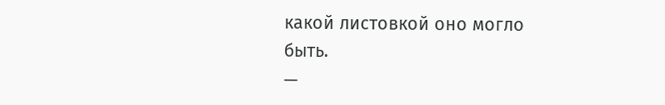какой листовкой оно могло быть.
—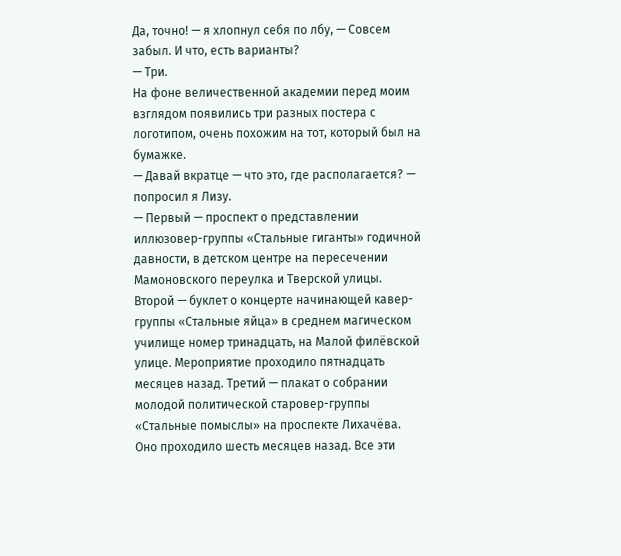Да, точно! — я хлопнул себя по лбу, — Совсем забыл. И что, есть варианты?
— Три.
На фоне величественной академии перед моим взглядом появились три разных постера с логотипом, очень похожим на тот, который был на бумажке.
— Давай вкратце — что это, где располагается? — попросил я Лизу.
— Первый — проспект о представлении иллюзовер-группы «Стальные гиганты» годичной давности, в детском центре на пересечении Мамоновского переулка и Тверской улицы. Второй — буклет о концерте начинающей кавер-группы «Стальные яйца» в среднем магическом училище номер тринадцать, на Малой филёвской улице. Мероприятие проходило пятнадцать месяцев назад. Третий — плакат о собрании молодой политической старовер-группы «Стальные помыслы» на проспекте Лихачёва. Оно проходило шесть месяцев назад. Все эти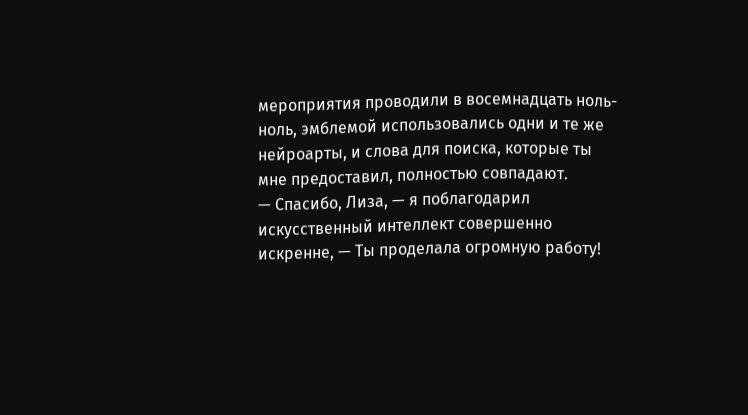мероприятия проводили в восемнадцать ноль-ноль, эмблемой использовались одни и те же нейроарты, и слова для поиска, которые ты мне предоставил, полностью совпадают.
— Спасибо, Лиза, — я поблагодарил искусственный интеллект совершенно искренне, — Ты проделала огромную работу!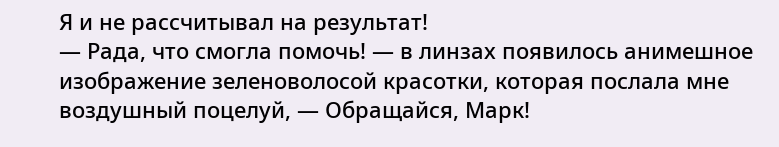Я и не рассчитывал на результат!
— Рада, что смогла помочь! — в линзах появилось анимешное изображение зеленоволосой красотки, которая послала мне воздушный поцелуй, — Обращайся, Марк!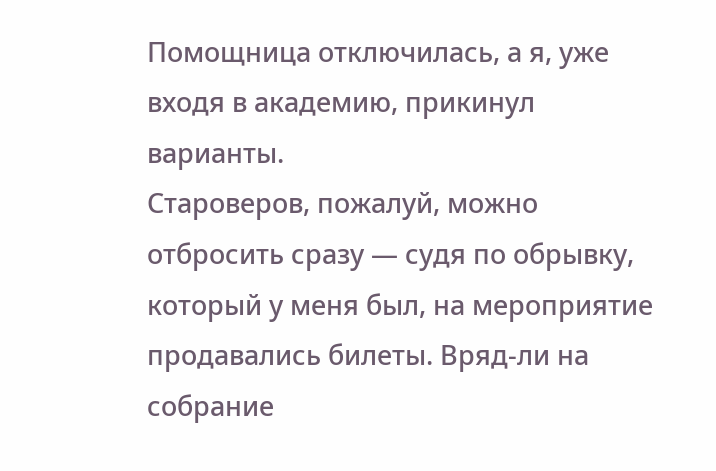Помощница отключилась, а я, уже входя в академию, прикинул варианты.
Староверов, пожалуй, можно отбросить сразу — судя по обрывку, который у меня был, на мероприятие продавались билеты. Вряд-ли на собрание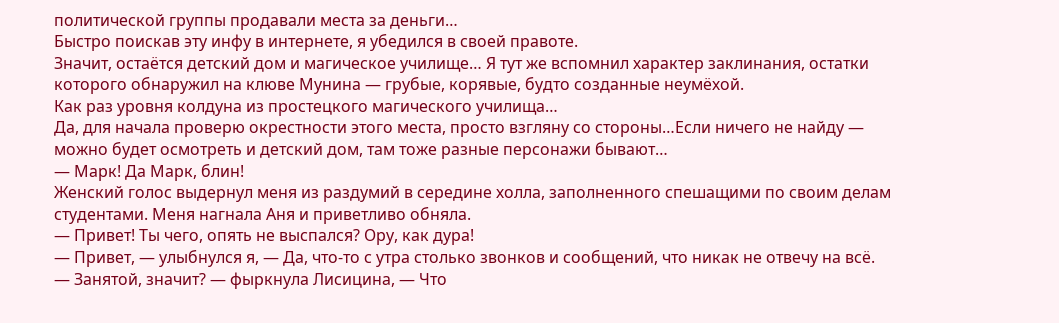политической группы продавали места за деньги…
Быстро поискав эту инфу в интернете, я убедился в своей правоте.
Значит, остаётся детский дом и магическое училище… Я тут же вспомнил характер заклинания, остатки которого обнаружил на клюве Мунина — грубые, корявые, будто созданные неумёхой.
Как раз уровня колдуна из простецкого магического училища…
Да, для начала проверю окрестности этого места, просто взгляну со стороны…Если ничего не найду — можно будет осмотреть и детский дом, там тоже разные персонажи бывают…
— Марк! Да Марк, блин!
Женский голос выдернул меня из раздумий в середине холла, заполненного спешащими по своим делам студентами. Меня нагнала Аня и приветливо обняла.
— Привет! Ты чего, опять не выспался? Ору, как дура!
— Привет, — улыбнулся я, — Да, что-то с утра столько звонков и сообщений, что никак не отвечу на всё.
— Занятой, значит? — фыркнула Лисицина, — Что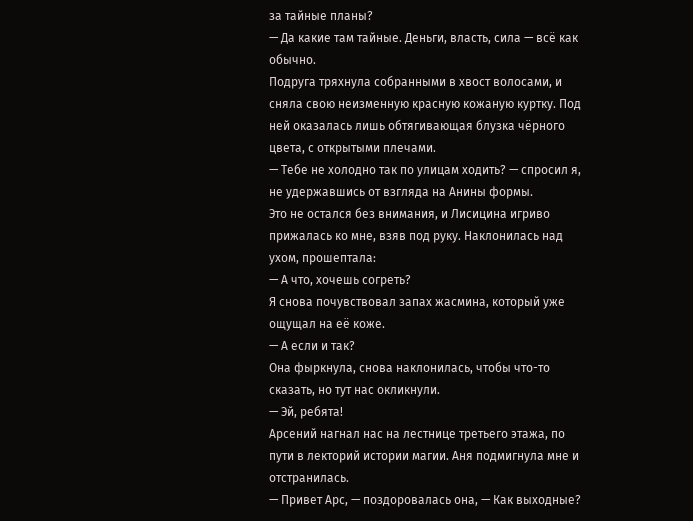за тайные планы?
— Да какие там тайные. Деньги, власть, сила — всё как обычно.
Подруга тряхнула собранными в хвост волосами, и сняла свою неизменную красную кожаную куртку. Под ней оказалась лишь обтягивающая блузка чёрного цвета, с открытыми плечами.
— Тебе не холодно так по улицам ходить? — спросил я, не удержавшись от взгляда на Анины формы.
Это не остался без внимания, и Лисицина игриво прижалась ко мне, взяв под руку. Наклонилась над ухом, прошептала:
— А что, хочешь согреть?
Я снова почувствовал запах жасмина, который уже ощущал на её коже.
— А если и так?
Она фыркнула, снова наклонилась, чтобы что-то сказать, но тут нас окликнули.
— Эй, ребята!
Арсений нагнал нас на лестнице третьего этажа, по пути в лекторий истории магии. Аня подмигнула мне и отстранилась.
— Привет Арс, — поздоровалась она, — Как выходные?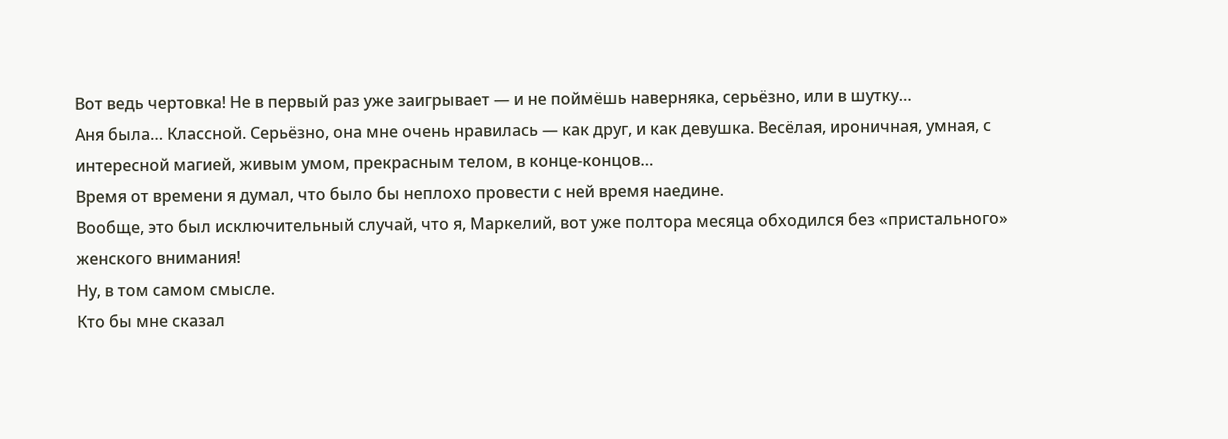Вот ведь чертовка! Не в первый раз уже заигрывает — и не поймёшь наверняка, серьёзно, или в шутку…
Аня была… Классной. Серьёзно, она мне очень нравилась — как друг, и как девушка. Весёлая, ироничная, умная, с интересной магией, живым умом, прекрасным телом, в конце-концов…
Время от времени я думал, что было бы неплохо провести с ней время наедине.
Вообще, это был исключительный случай, что я, Маркелий, вот уже полтора месяца обходился без «пристального» женского внимания!
Ну, в том самом смысле.
Кто бы мне сказал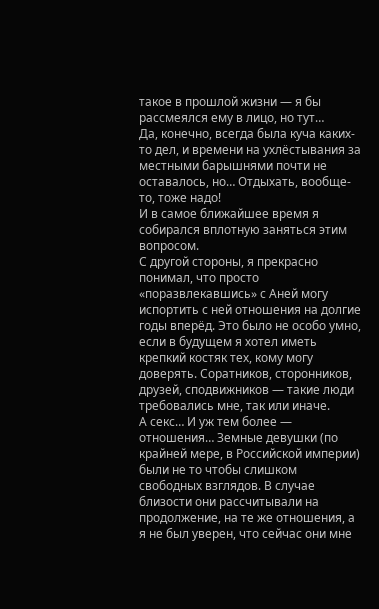такое в прошлой жизни — я бы рассмеялся ему в лицо, но тут…
Да, конечно, всегда была куча каких-то дел, и времени на ухлёстывания за местными барышнями почти не оставалось, но… Отдыхать, вообще-то, тоже надо!
И в самое ближайшее время я собирался вплотную заняться этим вопросом.
С другой стороны, я прекрасно понимал, что просто «поразвлекавшись» с Аней могу испортить с ней отношения на долгие годы вперёд. Это было не особо умно, если в будущем я хотел иметь крепкий костяк тех, кому могу доверять. Соратников, сторонников, друзей, сподвижников — такие люди требовались мне, так или иначе.
А секс… И уж тем более — отношения… Земные девушки (по крайней мере, в Российской империи) были не то чтобы слишком свободных взглядов. В случае близости они рассчитывали на продолжение, на те же отношения, а я не был уверен, что сейчас они мне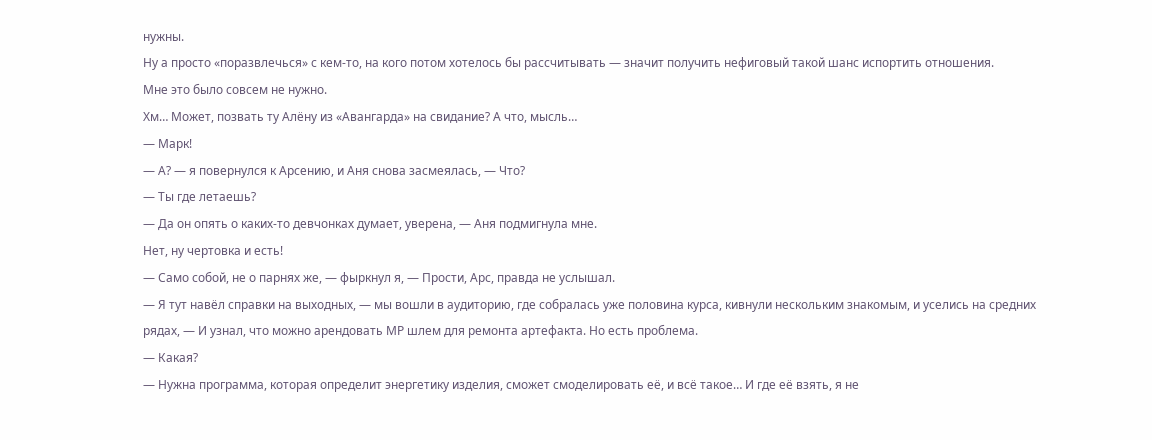нужны.
Ну а просто «поразвлечься» с кем-то, на кого потом хотелось бы рассчитывать — значит получить нефиговый такой шанс испортить отношения.
Мне это было совсем не нужно.
Хм… Может, позвать ту Алёну из «Авангарда» на свидание? А что, мысль…
— Марк!
— А? — я повернулся к Арсению, и Аня снова засмеялась, — Что?
— Ты где летаешь?
— Да он опять о каких-то девчонках думает, уверена, — Аня подмигнула мне.
Нет, ну чертовка и есть!
— Само собой, не о парнях же, — фыркнул я, — Прости, Арс, правда не услышал.
— Я тут навёл справки на выходных, — мы вошли в аудиторию, где собралась уже половина курса, кивнули нескольким знакомым, и уселись на средних рядах, — И узнал, что можно арендовать МР шлем для ремонта артефакта. Но есть проблема.
— Какая?
— Нужна программа, которая определит энергетику изделия, сможет смоделировать её, и всё такое… И где её взять, я не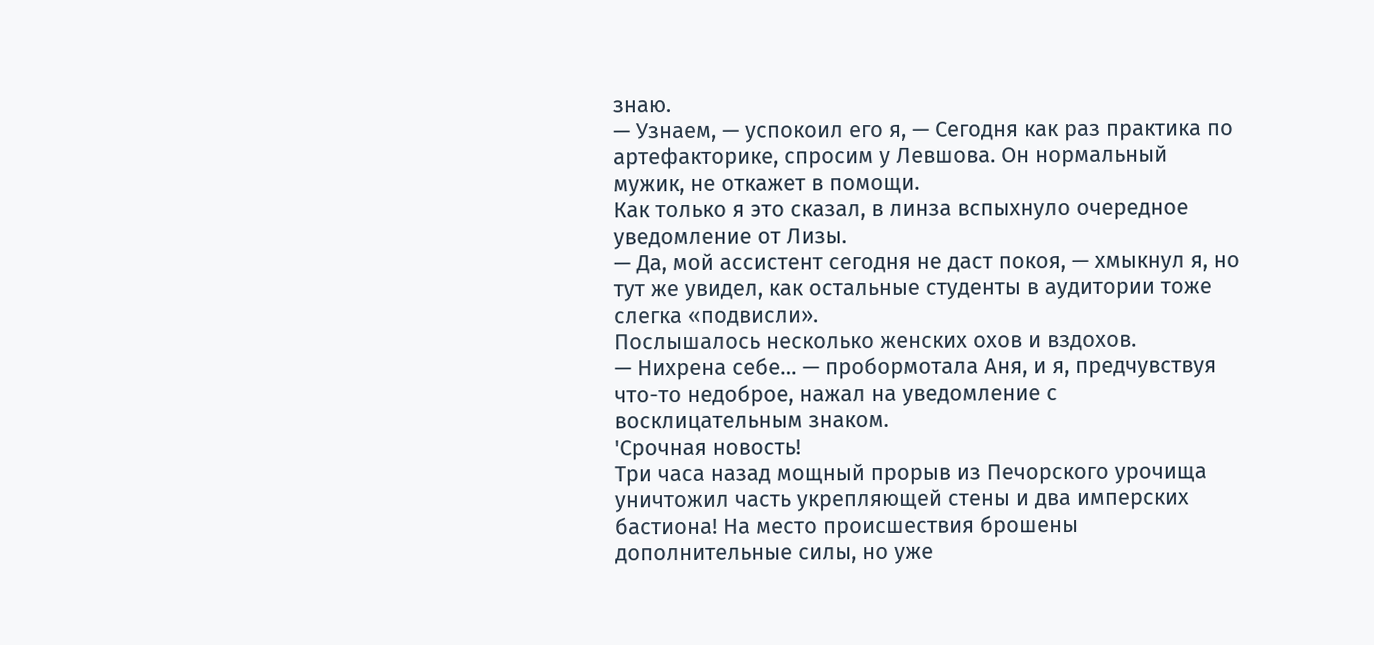знаю.
— Узнаем, — успокоил его я, — Сегодня как раз практика по артефакторике, спросим у Левшова. Он нормальный мужик, не откажет в помощи.
Как только я это сказал, в линза вспыхнуло очередное уведомление от Лизы.
— Да, мой ассистент сегодня не даст покоя, — хмыкнул я, но тут же увидел, как остальные студенты в аудитории тоже слегка «подвисли».
Послышалось несколько женских охов и вздохов.
— Нихрена себе… — пробормотала Аня, и я, предчувствуя что-то недоброе, нажал на уведомление с восклицательным знаком.
'Срочная новость!
Три часа назад мощный прорыв из Печорского урочища уничтожил часть укрепляющей стены и два имперских бастиона! На место происшествия брошены дополнительные силы, но уже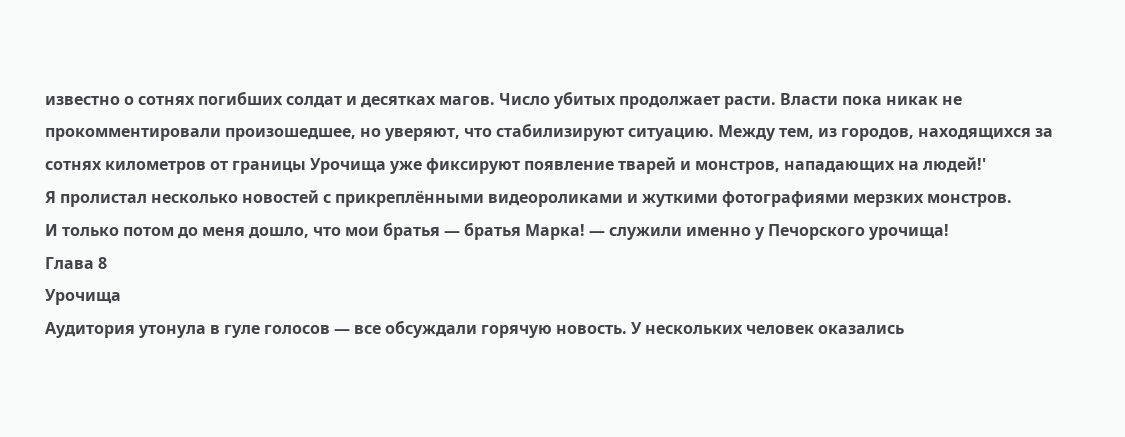известно о сотнях погибших солдат и десятках магов. Число убитых продолжает расти. Власти пока никак не прокомментировали произошедшее, но уверяют, что стабилизируют ситуацию. Между тем, из городов, находящихся за сотнях километров от границы Урочища уже фиксируют появление тварей и монстров, нападающих на людей!'
Я пролистал несколько новостей с прикреплёнными видеороликами и жуткими фотографиями мерзких монстров.
И только потом до меня дошло, что мои братья — братья Марка! — служили именно у Печорского урочища!
Глава 8
Урочища
Аудитория утонула в гуле голосов — все обсуждали горячую новость. У нескольких человек оказались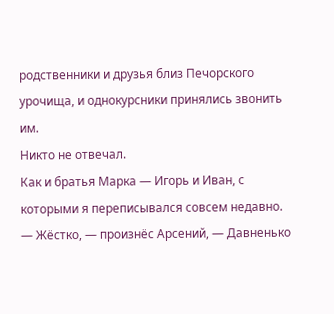родственники и друзья близ Печорского урочища, и однокурсники принялись звонить им.
Никто не отвечал.
Как и братья Марка — Игорь и Иван, с которыми я переписывался совсем недавно.
— Жёстко, — произнёс Арсений, — Давненько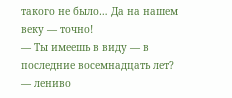такого не было… Да на нашем веку — точно!
— Ты имеешь в виду — в последние восемнадцать лет? — лениво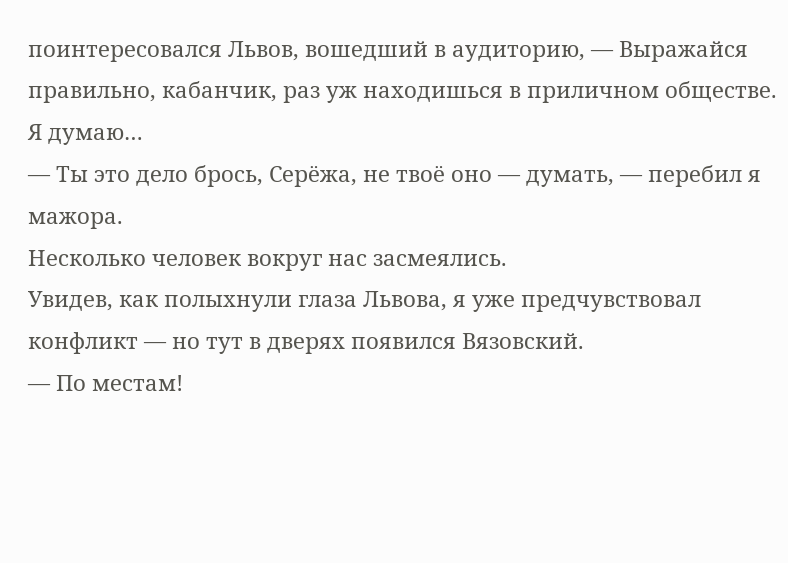поинтересовался Львов, вошедший в аудиторию, — Выражайся правильно, кабанчик, раз уж находишься в приличном обществе. Я думаю…
— Ты это дело брось, Серёжа, не твоё оно — думать, — перебил я мажора.
Несколько человек вокруг нас засмеялись.
Увидев, как полыхнули глаза Львова, я уже предчувствовал конфликт — но тут в дверях появился Вязовский.
— По местам!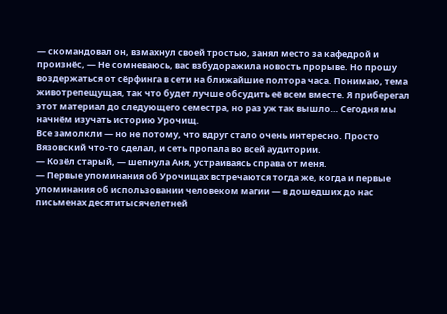— скомандовал он, взмахнул своей тростью, занял место за кафедрой и произнёс, — Не сомневаюсь, вас взбудоражила новость прорыве. Но прошу воздержаться от сёрфинга в сети на ближайшие полтора часа. Понимаю, тема животрепещущая, так что будет лучше обсудить её всем вместе. Я приберегал этот материал до следующего семестра, но раз уж так вышло… Сегодня мы начнём изучать историю Урочищ.
Все замолкли — но не потому, что вдруг стало очень интересно. Просто Вязовский что-то сделал, и сеть пропала во всей аудитории.
— Козёл старый, — шепнула Аня, устраиваясь справа от меня.
— Первые упоминания об Урочищах встречаются тогда же, когда и первые упоминания об использовании человеком магии — в дошедших до нас письменах десятитысячелетней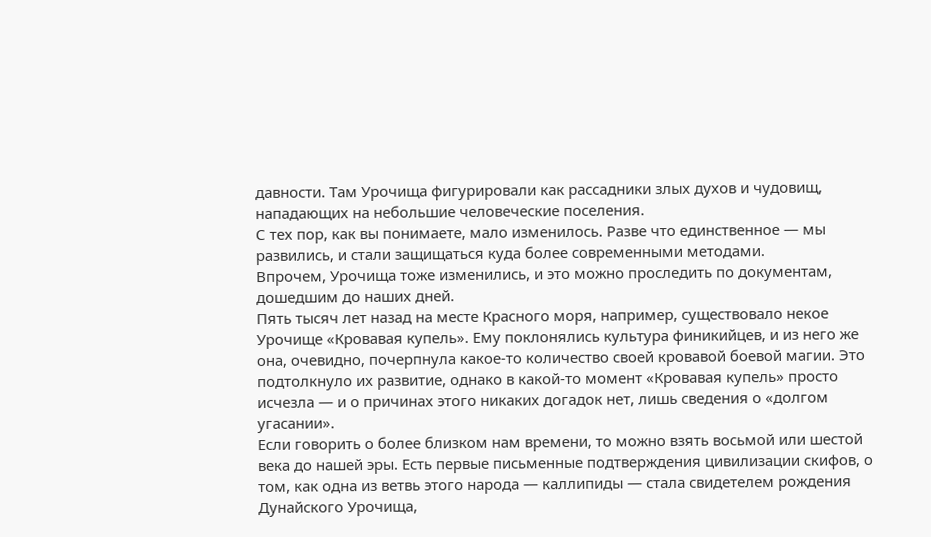давности. Там Урочища фигурировали как рассадники злых духов и чудовищ, нападающих на небольшие человеческие поселения.
С тех пор, как вы понимаете, мало изменилось. Разве что единственное — мы развились, и стали защищаться куда более современными методами.
Впрочем, Урочища тоже изменились, и это можно проследить по документам, дошедшим до наших дней.
Пять тысяч лет назад на месте Красного моря, например, существовало некое Урочище «Кровавая купель». Ему поклонялись культура финикийцев, и из него же она, очевидно, почерпнула какое-то количество своей кровавой боевой магии. Это подтолкнуло их развитие, однако в какой-то момент «Кровавая купель» просто исчезла — и о причинах этого никаких догадок нет, лишь сведения о «долгом угасании».
Если говорить о более близком нам времени, то можно взять восьмой или шестой века до нашей эры. Есть первые письменные подтверждения цивилизации скифов, о том, как одна из ветвь этого народа — каллипиды — стала свидетелем рождения Дунайского Урочища,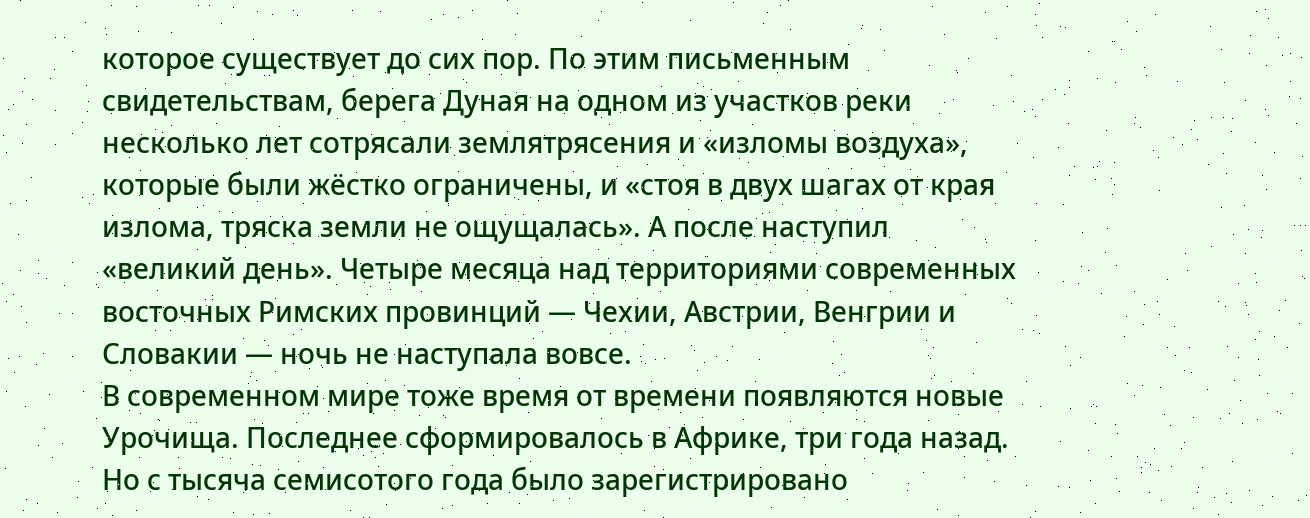которое существует до сих пор. По этим письменным свидетельствам, берега Дуная на одном из участков реки несколько лет сотрясали землятрясения и «изломы воздуха», которые были жёстко ограничены, и «стоя в двух шагах от края излома, тряска земли не ощущалась». А после наступил «великий день». Четыре месяца над территориями современных восточных Римских провинций — Чехии, Австрии, Венгрии и Словакии — ночь не наступала вовсе.
В современном мире тоже время от времени появляются новые Урочища. Последнее сформировалось в Африке, три года назад. Но с тысяча семисотого года было зарегистрировано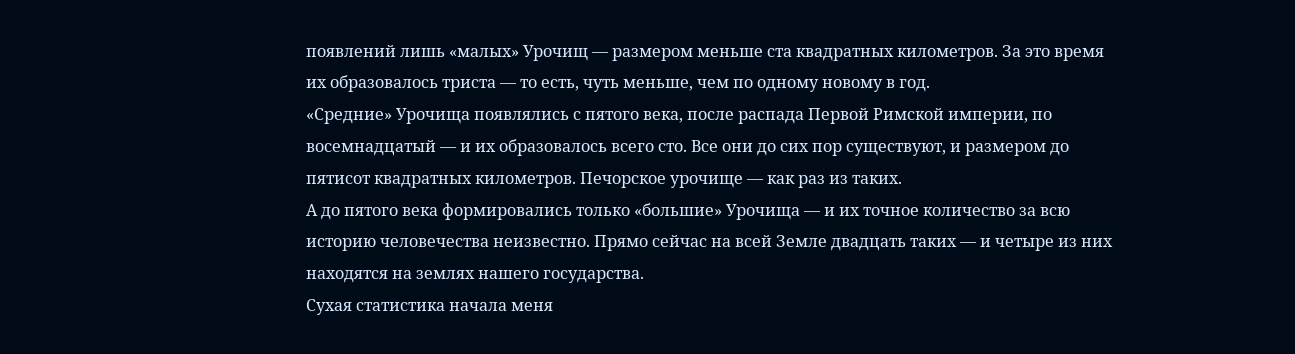появлений лишь «малых» Урочищ — размером меньше ста квадратных километров. За это время их образовалось триста — то есть, чуть меньше, чем по одному новому в год.
«Средние» Урочища появлялись с пятого века, после распада Первой Римской империи, по восемнадцатый — и их образовалось всего сто. Все они до сих пор существуют, и размером до пятисот квадратных километров. Печорское урочище — как раз из таких.
А до пятого века формировались только «большие» Урочища — и их точное количество за всю историю человечества неизвестно. Прямо сейчас на всей Земле двадцать таких — и четыре из них находятся на землях нашего государства.
Сухая статистика начала меня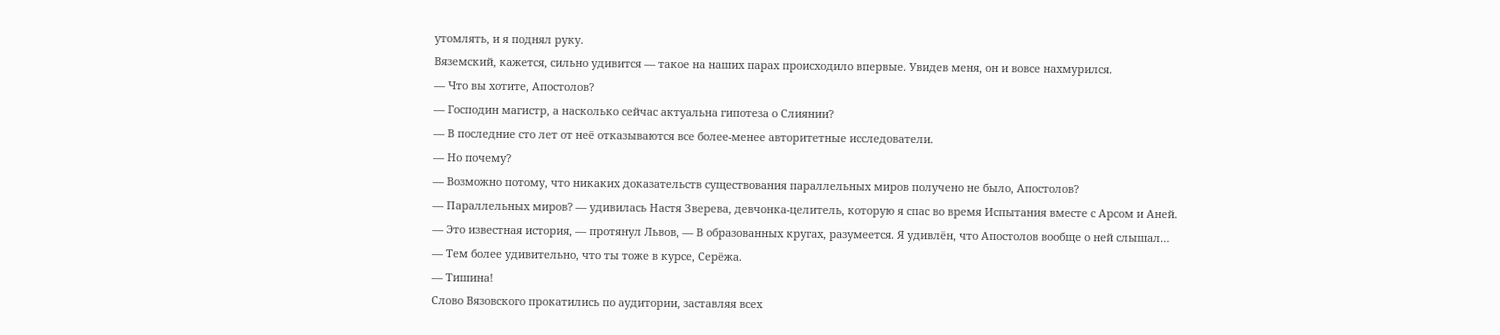утомлять, и я поднял руку.
Вяземский, кажется, сильно удивится — такое на наших парах происходило впервые. Увидев меня, он и вовсе нахмурился.
— Что вы хотите, Апостолов?
— Господин магистр, а насколько сейчас актуальна гипотеза о Слиянии?
— В последние сто лет от неё отказываются все более-менее авторитетные исследователи.
— Но почему?
— Возможно потому, что никаких доказательств существования параллельных миров получено не было, Апостолов?
— Параллельных миров? — удивилась Настя Зверева, девчонка-целитель, которую я спас во время Испытания вместе с Арсом и Аней.
— Это известная история, — протянул Львов, — В образованных кругах, разумеется. Я удивлён, что Апостолов вообще о ней слышал…
— Тем более удивительно, что ты тоже в курсе, Серёжа.
— Тишина!
Слово Вязовского прокатились по аудитории, заставляя всех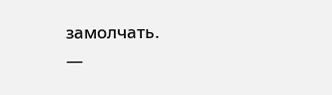замолчать.
—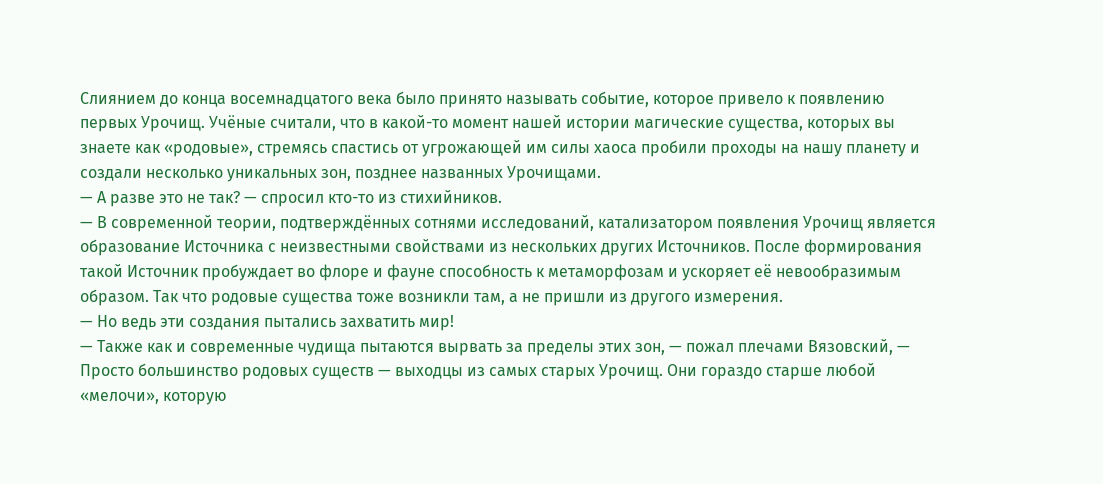Слиянием до конца восемнадцатого века было принято называть событие, которое привело к появлению первых Урочищ. Учёные считали, что в какой-то момент нашей истории магические существа, которых вы знаете как «родовые», стремясь спастись от угрожающей им силы хаоса пробили проходы на нашу планету и создали несколько уникальных зон, позднее названных Урочищами.
— А разве это не так? — спросил кто-то из стихийников.
— В современной теории, подтверждённых сотнями исследований, катализатором появления Урочищ является образование Источника с неизвестными свойствами из нескольких других Источников. После формирования такой Источник пробуждает во флоре и фауне способность к метаморфозам и ускоряет её невообразимым образом. Так что родовые существа тоже возникли там, а не пришли из другого измерения.
— Но ведь эти создания пытались захватить мир!
— Также как и современные чудища пытаются вырвать за пределы этих зон, — пожал плечами Вязовский, — Просто большинство родовых существ — выходцы из самых старых Урочищ. Они гораздо старше любой «мелочи», которую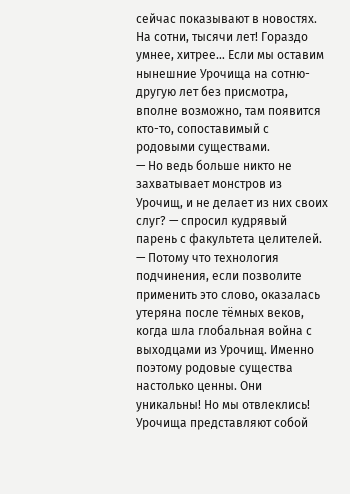сейчас показывают в новостях. На сотни, тысячи лет! Гораздо умнее, хитрее… Если мы оставим нынешние Урочища на сотню-другую лет без присмотра, вполне возможно, там появится кто-то, сопоставимый с родовыми существами.
— Но ведь больше никто не захватывает монстров из Урочищ, и не делает из них своих слуг? — спросил кудрявый парень с факультета целителей.
— Потому что технология подчинения, если позволите применить это слово, оказалась утеряна после тёмных веков, когда шла глобальная война с выходцами из Урочищ. Именно поэтому родовые существа настолько ценны. Они уникальны! Но мы отвлеклись!
Урочища представляют собой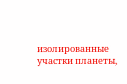изолированные участки планеты,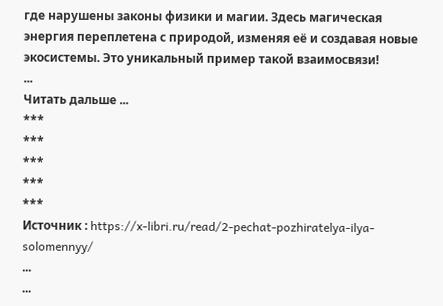где нарушены законы физики и магии. Здесь магическая энергия переплетена с природой, изменяя её и создавая новые экосистемы. Это уникальный пример такой взаимосвязи!
...
Читать дальше ...
***
***
***
***
***
Источник : https://x-libri.ru/read/2-pechat-pozhiratelya-ilya-solomennyy/
...
...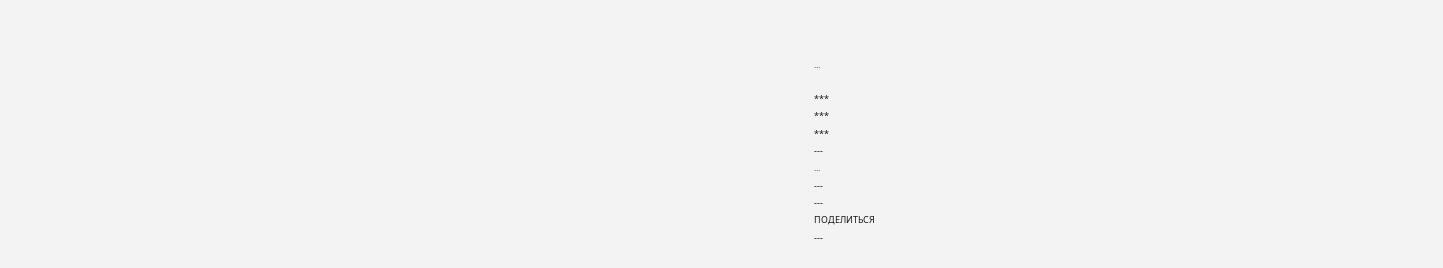...

***
***
***
---
...
---
---
ПОДЕЛИТЬСЯ
---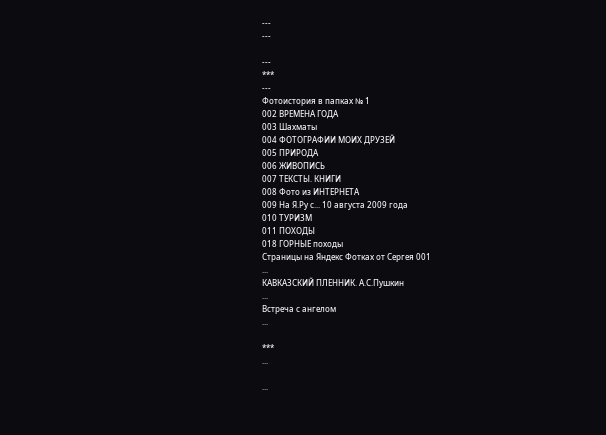---
---

---
***
---
Фотоистория в папках № 1
002 ВРЕМЕНА ГОДА
003 Шахматы
004 ФОТОГРАФИИ МОИХ ДРУЗЕЙ
005 ПРИРОДА
006 ЖИВОПИСЬ
007 ТЕКСТЫ. КНИГИ
008 Фото из ИНТЕРНЕТА
009 На Я.Ру с... 10 августа 2009 года
010 ТУРИЗМ
011 ПОХОДЫ
018 ГОРНЫЕ походы
Страницы на Яндекс Фотках от Сергея 001
...
КАВКАЗСКИЙ ПЛЕННИК. А.С.Пушкин
...
Встреча с ангелом
...

***
...

...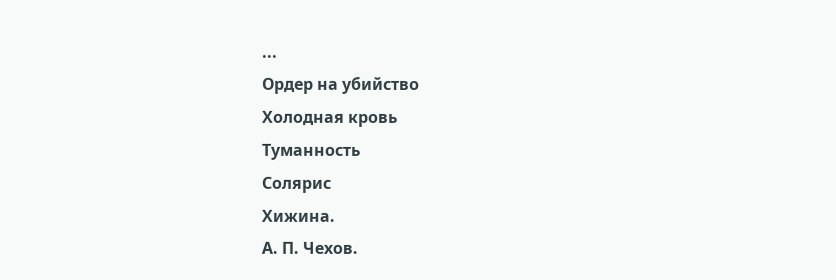...
Ордер на убийство
Холодная кровь
Туманность
Солярис
Хижина.
А. П. Чехов.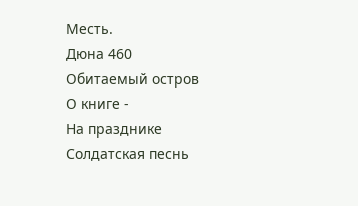Месть.
Дюна 460
Обитаемый остров
О книге -
На празднике
Солдатская песнь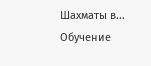Шахматы в...
Обучение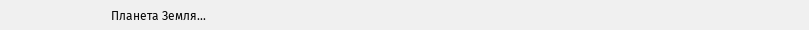Планета Земля...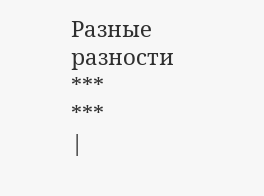Разные разности
***
***
|